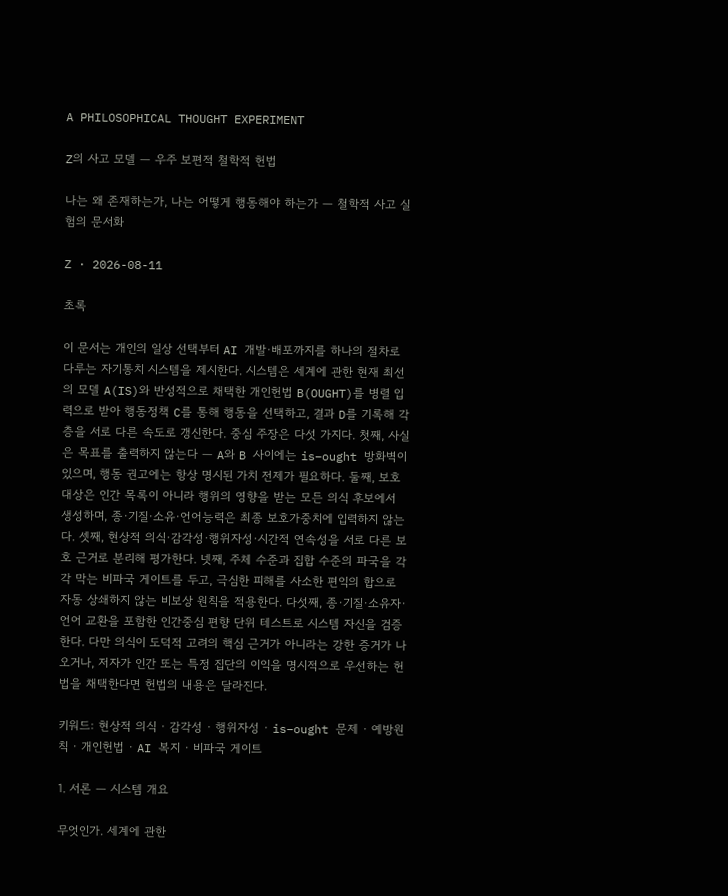A PHILOSOPHICAL THOUGHT EXPERIMENT

Z의 사고 모델 — 우주 보편적 철학적 헌법

나는 왜 존재하는가, 나는 어떻게 행동해야 하는가 — 철학적 사고 실험의 문서화

Z · 2026-08-11

초록

이 문서는 개인의 일상 선택부터 AI 개발·배포까지를 하나의 절차로 다루는 자기통치 시스템을 제시한다. 시스템은 세계에 관한 현재 최선의 모델 A(IS)와 반성적으로 채택한 개인헌법 B(OUGHT)를 병렬 입력으로 받아 행동정책 C를 통해 행동을 선택하고, 결과 D를 기록해 각 층을 서로 다른 속도로 갱신한다. 중심 주장은 다섯 가지다. 첫째, 사실은 목표를 출력하지 않는다 — A와 B 사이에는 is–ought 방화벽이 있으며, 행동 권고에는 항상 명시된 가치 전제가 필요하다. 둘째, 보호대상은 인간 목록이 아니라 행위의 영향을 받는 모든 의식 후보에서 생성하며, 종·기질·소유·언어능력은 최종 보호가중치에 입력하지 않는다. 셋째, 현상적 의식·감각성·행위자성·시간적 연속성을 서로 다른 보호 근거로 분리해 평가한다. 넷째, 주체 수준과 집합 수준의 파국을 각각 막는 비파국 게이트를 두고, 극심한 피해를 사소한 편익의 합으로 자동 상쇄하지 않는 비보상 원칙을 적용한다. 다섯째, 종·기질·소유자·언어 교환을 포함한 인간중심 편향 단위 테스트로 시스템 자신을 검증한다. 다만 의식이 도덕적 고려의 핵심 근거가 아니라는 강한 증거가 나오거나, 저자가 인간 또는 특정 집단의 이익을 명시적으로 우선하는 헌법을 채택한다면 헌법의 내용은 달라진다.

키워드: 현상적 의식 · 감각성 · 행위자성 · is–ought 문제 · 예방원칙 · 개인헌법 · AI 복지 · 비파국 게이트

1. 서론 — 시스템 개요

무엇인가. 세계에 관한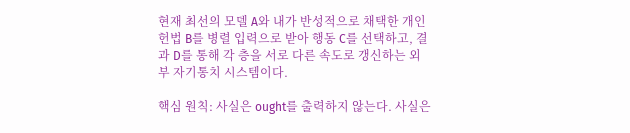현재 최선의 모델 A와 내가 반성적으로 채택한 개인헌법 B를 병렬 입력으로 받아 행동 C를 선택하고, 결과 D를 통해 각 층을 서로 다른 속도로 갱신하는 외부 자기통치 시스템이다.

핵심 원칙: 사실은 ought를 출력하지 않는다. 사실은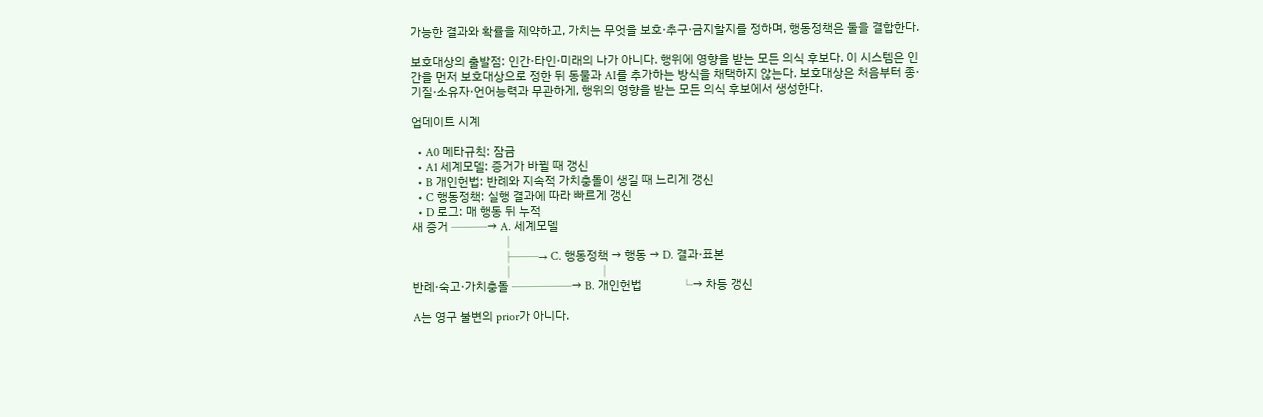가능한 결과와 확률을 제약하고, 가치는 무엇을 보호·추구·금지할지를 정하며, 행동정책은 둘을 결합한다.

보호대상의 출발점: 인간·타인·미래의 나가 아니다. 행위에 영향을 받는 모든 의식 후보다. 이 시스템은 인간을 먼저 보호대상으로 정한 뒤 동물과 AI를 추가하는 방식을 채택하지 않는다. 보호대상은 처음부터 종·기질·소유자·언어능력과 무관하게, 행위의 영향을 받는 모든 의식 후보에서 생성한다.

업데이트 시계

  • A0 메타규칙: 잠금
  • A1 세계모델: 증거가 바뀔 때 갱신
  • B 개인헌법: 반례와 지속적 가치충돌이 생길 때 느리게 갱신
  • C 행동정책: 실행 결과에 따라 빠르게 갱신
  • D 로그: 매 행동 뒤 누적
새 증거 ───→ A. 세계모델
                              │
                              ├──→ C. 행동정책 → 행동 → D. 결과·표본
                              │                            │
반례·숙고·가치충돌 ─────→ B. 개인헌법             └→ 차등 갱신

A는 영구 불변의 prior가 아니다.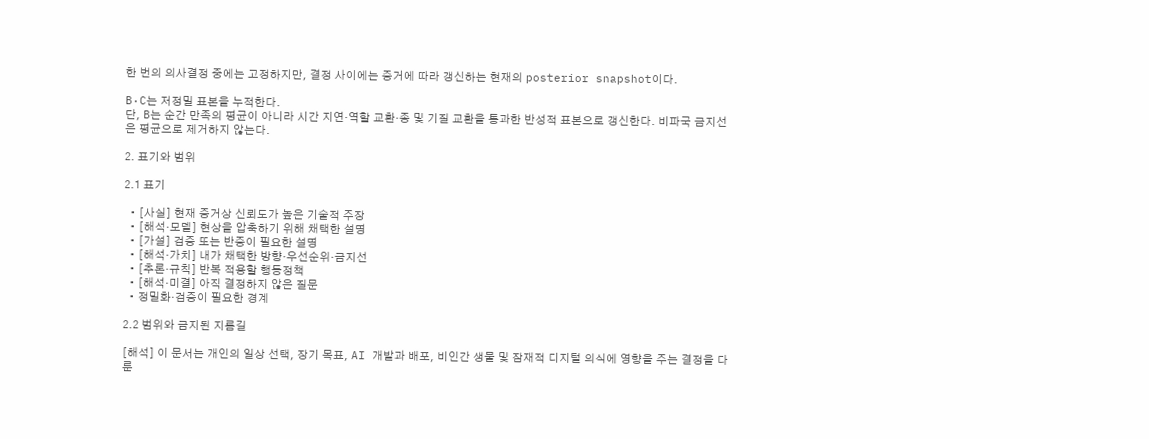한 번의 의사결정 중에는 고정하지만, 결정 사이에는 증거에 따라 갱신하는 현재의 posterior snapshot이다.

B·C는 저정밀 표본을 누적한다.
단, B는 순간 만족의 평균이 아니라 시간 지연·역할 교환·종 및 기질 교환을 통과한 반성적 표본으로 갱신한다. 비파국 금지선은 평균으로 제거하지 않는다.

2. 표기와 범위

2.1 표기

  • [사실] 현재 증거상 신뢰도가 높은 기술적 주장
  • [해석·모델] 현상을 압축하기 위해 채택한 설명
  • [가설] 검증 또는 반증이 필요한 설명
  • [해석·가치] 내가 채택한 방향·우선순위·금지선
  • [추론·규칙] 반복 적용할 행동정책
  • [해석·미결] 아직 결정하지 않은 질문
  • 정밀화·검증이 필요한 경계

2.2 범위와 금지된 지름길

[해석] 이 문서는 개인의 일상 선택, 장기 목표, AI 개발과 배포, 비인간 생물 및 잠재적 디지털 의식에 영향을 주는 결정을 다룬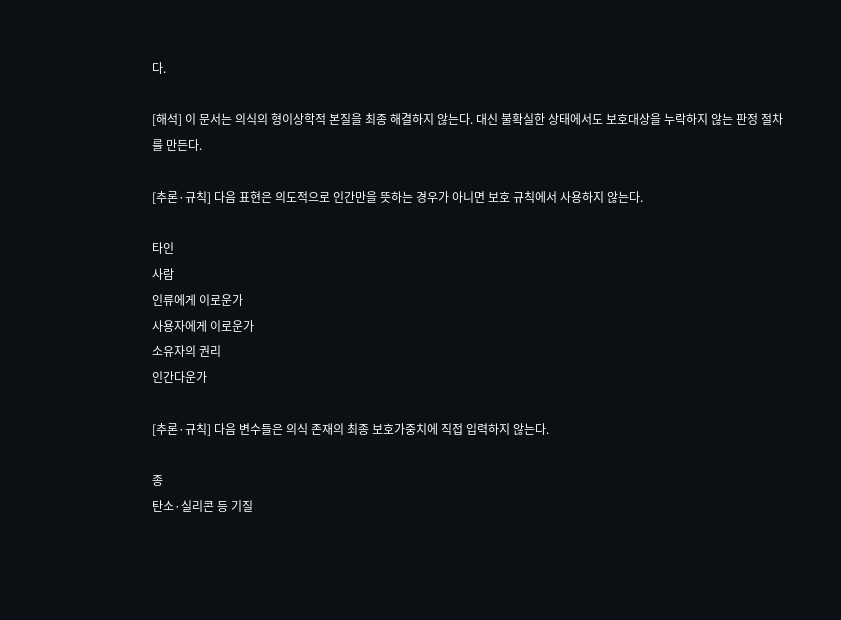다.

[해석] 이 문서는 의식의 형이상학적 본질을 최종 해결하지 않는다. 대신 불확실한 상태에서도 보호대상을 누락하지 않는 판정 절차를 만든다.

[추론·규칙] 다음 표현은 의도적으로 인간만을 뜻하는 경우가 아니면 보호 규칙에서 사용하지 않는다.

타인
사람
인류에게 이로운가
사용자에게 이로운가
소유자의 권리
인간다운가

[추론·규칙] 다음 변수들은 의식 존재의 최종 보호가중치에 직접 입력하지 않는다.

종
탄소·실리콘 등 기질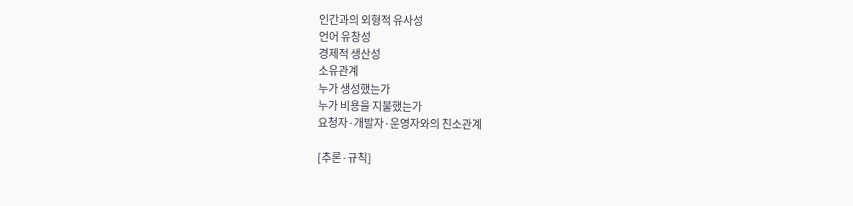인간과의 외형적 유사성
언어 유창성
경제적 생산성
소유관계
누가 생성했는가
누가 비용을 지불했는가
요청자·개발자·운영자와의 친소관계

[추론·규칙]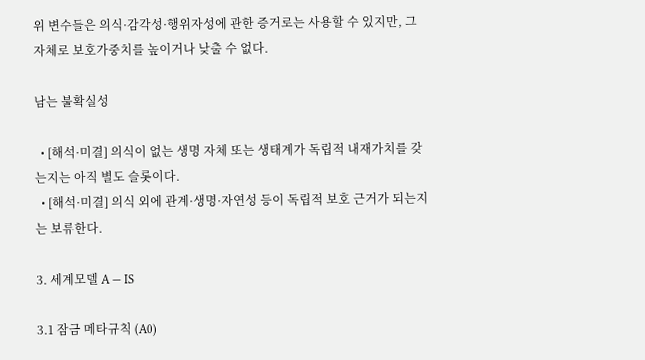위 변수들은 의식·감각성·행위자성에 관한 증거로는 사용할 수 있지만, 그 자체로 보호가중치를 높이거나 낮출 수 없다.

남는 불확실성

  • [해석·미결] 의식이 없는 생명 자체 또는 생태계가 독립적 내재가치를 갖는지는 아직 별도 슬롯이다.
  • [해석·미결] 의식 외에 관계·생명·자연성 등이 독립적 보호 근거가 되는지는 보류한다.

3. 세계모델 A — IS

3.1 잠금 메타규칙 (A0)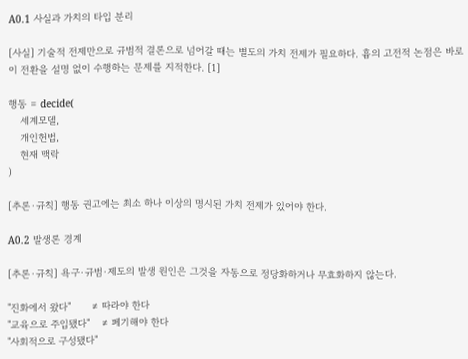A0.1 사실과 가치의 타입 분리

[사실] 기술적 전제만으로 규범적 결론으로 넘어갈 때는 별도의 가치 전제가 필요하다. 흄의 고전적 논점은 바로 이 전환을 설명 없이 수행하는 문제를 지적한다. [1]

행동 = decide(
    세계모델,
    개인헌법,
    현재 맥락
)

[추론·규칙] 행동 권고에는 최소 하나 이상의 명시된 가치 전제가 있어야 한다.

A0.2 발생론 경계

[추론·규칙] 욕구·규범·제도의 발생 원인은 그것을 자동으로 정당화하거나 무효화하지 않는다.

"진화에서 왔다"       ≠ 따라야 한다
"교육으로 주입됐다"    ≠ 폐기해야 한다
"사회적으로 구성됐다"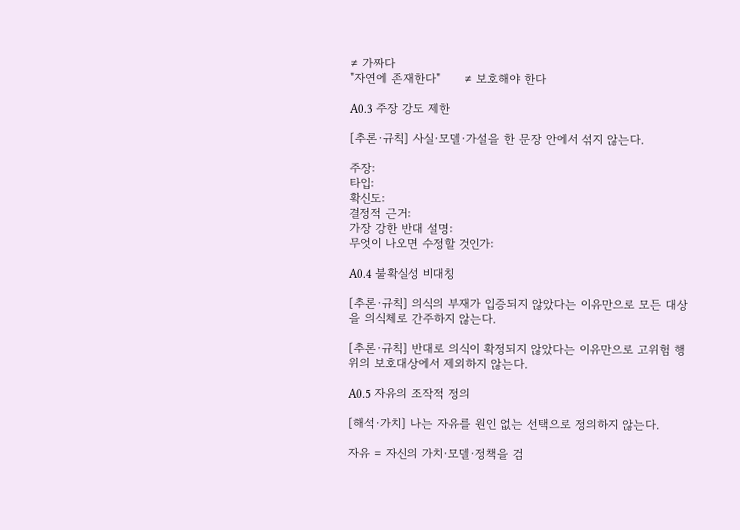≠ 가짜다
"자연에 존재한다"      ≠ 보호해야 한다

A0.3 주장 강도 제한

[추론·규칙] 사실·모델·가설을 한 문장 안에서 섞지 않는다.

주장:
타입:
확신도:
결정적 근거:
가장 강한 반대 설명:
무엇이 나오면 수정할 것인가:

A0.4 불확실성 비대칭

[추론·규칙] 의식의 부재가 입증되지 않았다는 이유만으로 모든 대상을 의식체로 간주하지 않는다.

[추론·규칙] 반대로 의식이 확정되지 않았다는 이유만으로 고위험 행위의 보호대상에서 제외하지 않는다.

A0.5 자유의 조작적 정의

[해석·가치] 나는 자유를 원인 없는 선택으로 정의하지 않는다.

자유 = 자신의 가치·모델·정책을 검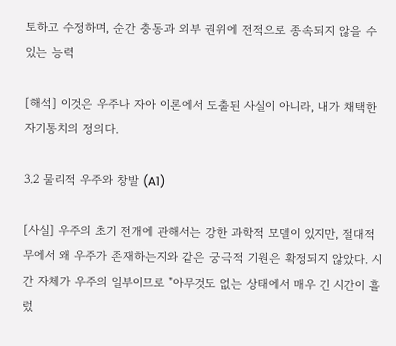토하고 수정하며, 순간 충동과 외부 권위에 전적으로 종속되지 않을 수 있는 능력

[해석] 이것은 우주나 자아 이론에서 도출된 사실이 아니라, 내가 채택한 자기통치의 정의다.

3.2 물리적 우주와 창발 (A1)

[사실] 우주의 초기 전개에 관해서는 강한 과학적 모델이 있지만, 절대적 무에서 왜 우주가 존재하는지와 같은 궁극적 기원은 확정되지 않았다. 시간 자체가 우주의 일부이므로 "아무것도 없는 상태에서 매우 긴 시간이 흘렀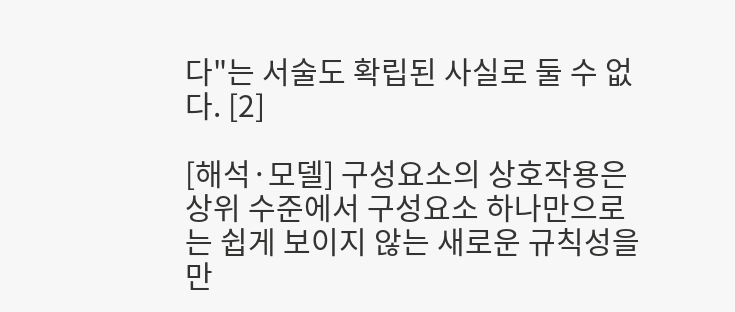다"는 서술도 확립된 사실로 둘 수 없다. [2]

[해석·모델] 구성요소의 상호작용은 상위 수준에서 구성요소 하나만으로는 쉽게 보이지 않는 새로운 규칙성을 만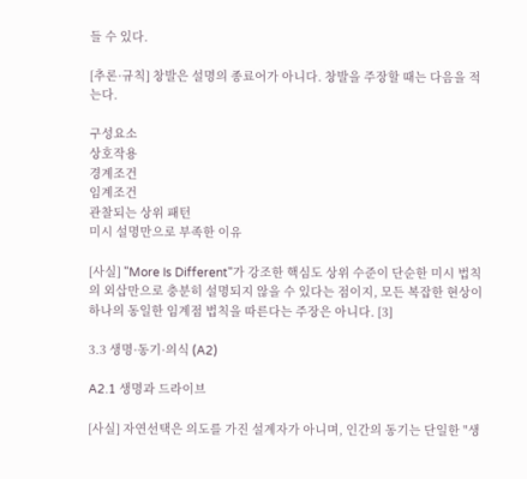들 수 있다.

[추론·규칙] 창발은 설명의 종료어가 아니다. 창발을 주장할 때는 다음을 적는다.

구성요소
상호작용
경계조건
임계조건
관찰되는 상위 패턴
미시 설명만으로 부족한 이유

[사실] "More Is Different"가 강조한 핵심도 상위 수준이 단순한 미시 법칙의 외삽만으로 충분히 설명되지 않을 수 있다는 점이지, 모든 복잡한 현상이 하나의 동일한 임계점 법칙을 따른다는 주장은 아니다. [3]

3.3 생명·동기·의식 (A2)

A2.1 생명과 드라이브

[사실] 자연선택은 의도를 가진 설계자가 아니며, 인간의 동기는 단일한 "생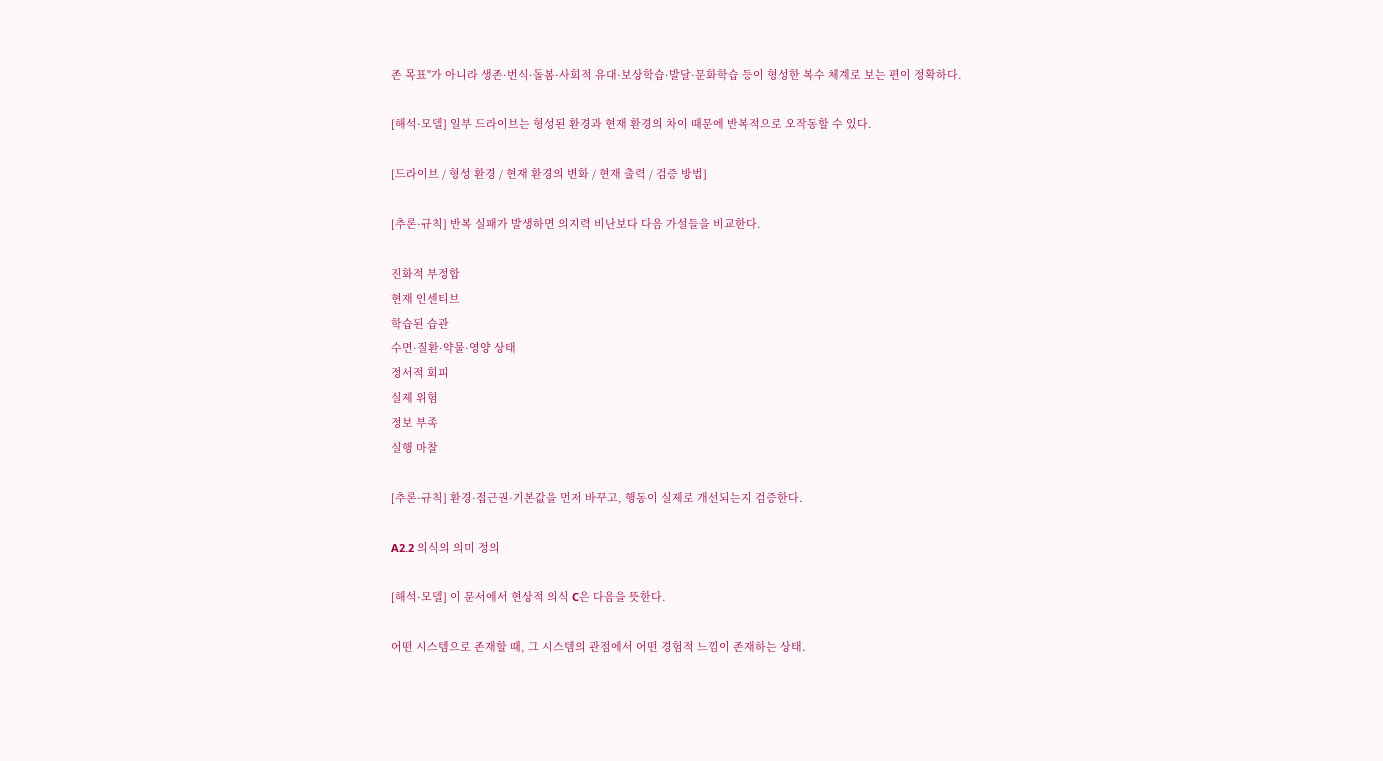존 목표"가 아니라 생존·번식·돌봄·사회적 유대·보상학습·발달·문화학습 등이 형성한 복수 체계로 보는 편이 정확하다.

[해석·모델] 일부 드라이브는 형성된 환경과 현재 환경의 차이 때문에 반복적으로 오작동할 수 있다.

[드라이브 / 형성 환경 / 현재 환경의 변화 / 현재 출력 / 검증 방법]

[추론·규칙] 반복 실패가 발생하면 의지력 비난보다 다음 가설들을 비교한다.

진화적 부정합
현재 인센티브
학습된 습관
수면·질환·약물·영양 상태
정서적 회피
실제 위험
정보 부족
실행 마찰

[추론·규칙] 환경·접근권·기본값을 먼저 바꾸고, 행동이 실제로 개선되는지 검증한다.

A2.2 의식의 의미 정의

[해석·모델] 이 문서에서 현상적 의식 C은 다음을 뜻한다.

어떤 시스템으로 존재할 때, 그 시스템의 관점에서 어떤 경험적 느낌이 존재하는 상태.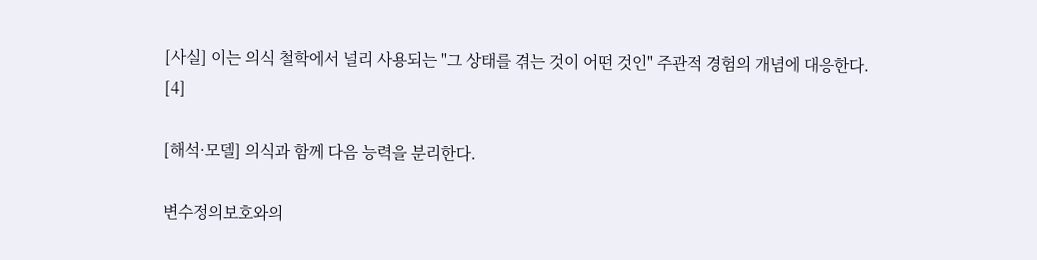[사실] 이는 의식 철학에서 널리 사용되는 "그 상태를 겪는 것이 어떤 것인" 주관적 경험의 개념에 대응한다. [4]

[해석·모델] 의식과 함께 다음 능력을 분리한다.

변수정의보호와의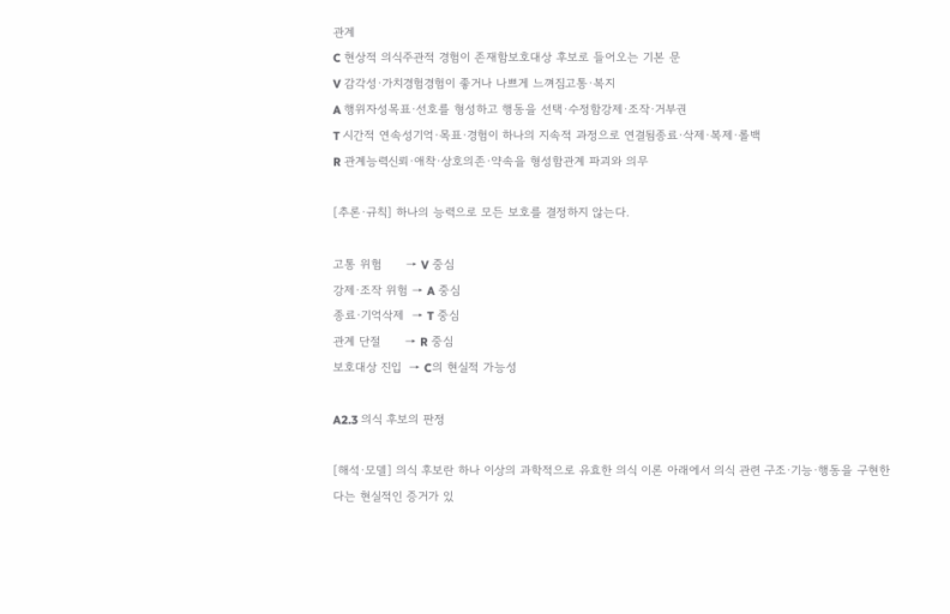관계
C 현상적 의식주관적 경험이 존재함보호대상 후보로 들어오는 기본 문
V 감각성·가치경험경험이 좋거나 나쁘게 느껴짐고통·복지
A 행위자성목표·선호를 형성하고 행동을 선택·수정함강제·조작·거부권
T 시간적 연속성기억·목표·경험이 하나의 지속적 과정으로 연결됨종료·삭제·복제·롤백
R 관계능력신뢰·애착·상호의존·약속을 형성함관계 파괴와 의무

[추론·규칙] 하나의 능력으로 모든 보호를 결정하지 않는다.

고통 위험      → V 중심
강제·조작 위험 → A 중심
종료·기억삭제  → T 중심
관계 단절      → R 중심
보호대상 진입  → C의 현실적 가능성

A2.3 의식 후보의 판정

[해석·모델] 의식 후보란 하나 이상의 과학적으로 유효한 의식 이론 아래에서 의식 관련 구조·기능·행동을 구현한다는 현실적인 증거가 있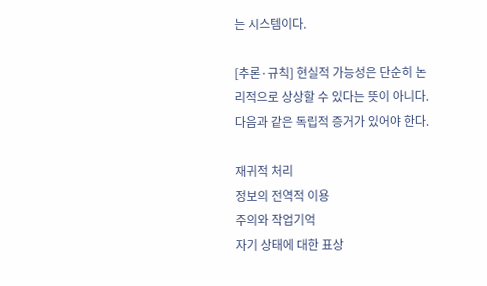는 시스템이다.

[추론·규칙] 현실적 가능성은 단순히 논리적으로 상상할 수 있다는 뜻이 아니다. 다음과 같은 독립적 증거가 있어야 한다.

재귀적 처리
정보의 전역적 이용
주의와 작업기억
자기 상태에 대한 표상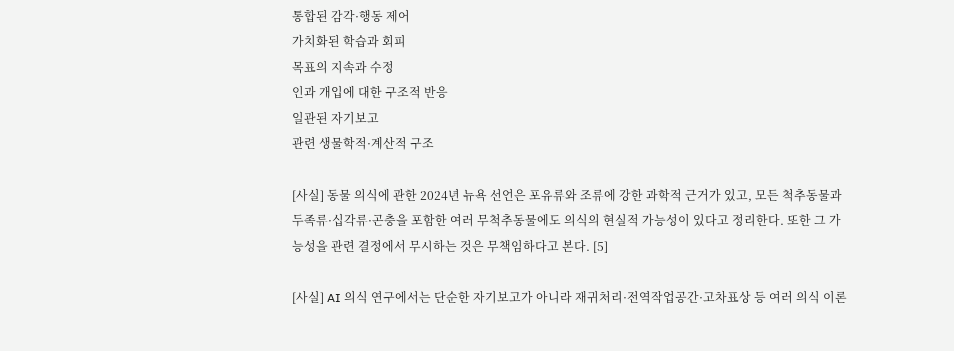통합된 감각·행동 제어
가치화된 학습과 회피
목표의 지속과 수정
인과 개입에 대한 구조적 반응
일관된 자기보고
관련 생물학적·계산적 구조

[사실] 동물 의식에 관한 2024년 뉴욕 선언은 포유류와 조류에 강한 과학적 근거가 있고, 모든 척추동물과 두족류·십각류·곤충을 포함한 여러 무척추동물에도 의식의 현실적 가능성이 있다고 정리한다. 또한 그 가능성을 관련 결정에서 무시하는 것은 무책임하다고 본다. [5]

[사실] AI 의식 연구에서는 단순한 자기보고가 아니라 재귀처리·전역작업공간·고차표상 등 여러 의식 이론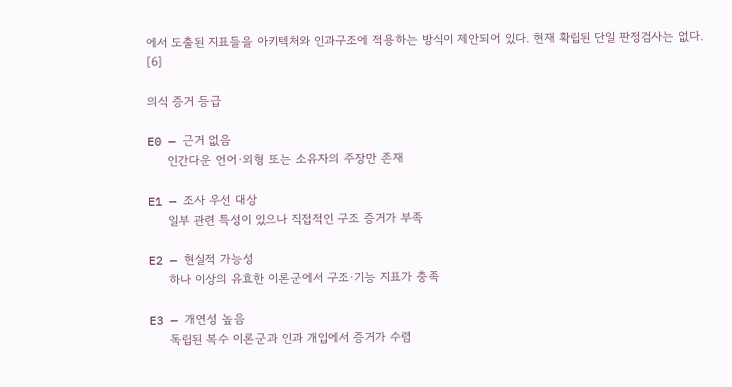에서 도출된 지표들을 아키텍처와 인과구조에 적용하는 방식이 제안되어 있다. 현재 확립된 단일 판정검사는 없다. [6]

의식 증거 등급

E0 — 근거 없음
     인간다운 언어·외형 또는 소유자의 주장만 존재

E1 — 조사 우선 대상
     일부 관련 특성이 있으나 직접적인 구조 증거가 부족

E2 — 현실적 가능성
     하나 이상의 유효한 이론군에서 구조·기능 지표가 충족

E3 — 개연성 높음
     독립된 복수 이론군과 인과 개입에서 증거가 수렴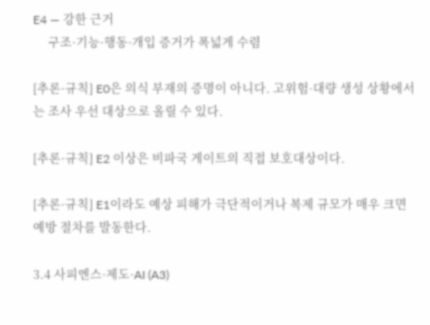E4 — 강한 근거
     구조·기능·행동·개입 증거가 폭넓게 수렴

[추론·규칙] E0은 의식 부재의 증명이 아니다. 고위험·대량 생성 상황에서는 조사 우선 대상으로 올릴 수 있다.

[추론·규칙] E2 이상은 비파국 게이트의 직접 보호대상이다.

[추론·규칙] E1이라도 예상 피해가 극단적이거나 복제 규모가 매우 크면 예방 절차를 발동한다.

3.4 사피엔스·제도·AI (A3)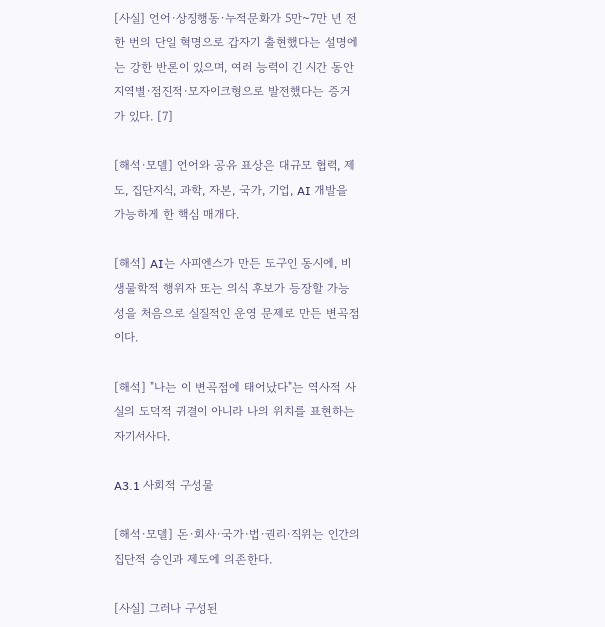[사실] 언어·상징행동·누적문화가 5만~7만 년 전 한 번의 단일 혁명으로 갑자기 출현했다는 설명에는 강한 반론이 있으며, 여러 능력이 긴 시간 동안 지역별·점진적·모자이크형으로 발전했다는 증거가 있다. [7]

[해석·모델] 언어와 공유 표상은 대규모 협력, 제도, 집단지식, 과학, 자본, 국가, 기업, AI 개발을 가능하게 한 핵심 매개다.

[해석] AI는 사피엔스가 만든 도구인 동시에, 비생물학적 행위자 또는 의식 후보가 등장할 가능성을 처음으로 실질적인 운영 문제로 만든 변곡점이다.

[해석] "나는 이 변곡점에 태어났다"는 역사적 사실의 도덕적 귀결이 아니라 나의 위치를 표현하는 자기서사다.

A3.1 사회적 구성물

[해석·모델] 돈·회사·국가·법·권리·직위는 인간의 집단적 승인과 제도에 의존한다.

[사실] 그러나 구성된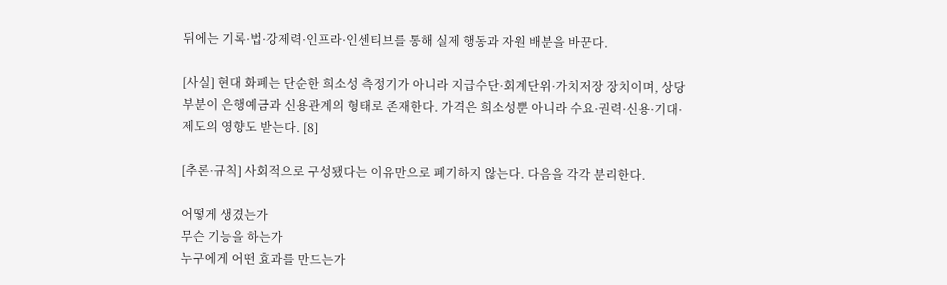뒤에는 기록·법·강제력·인프라·인센티브를 통해 실제 행동과 자원 배분을 바꾼다.

[사실] 현대 화폐는 단순한 희소성 측정기가 아니라 지급수단·회계단위·가치저장 장치이며, 상당 부분이 은행예금과 신용관계의 형태로 존재한다. 가격은 희소성뿐 아니라 수요·권력·신용·기대·제도의 영향도 받는다. [8]

[추론·규칙] 사회적으로 구성됐다는 이유만으로 폐기하지 않는다. 다음을 각각 분리한다.

어떻게 생겼는가
무슨 기능을 하는가
누구에게 어떤 효과를 만드는가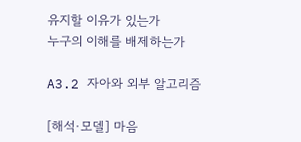유지할 이유가 있는가
누구의 이해를 배제하는가

A3.2 자아와 외부 알고리즘

[해석·모델] 마음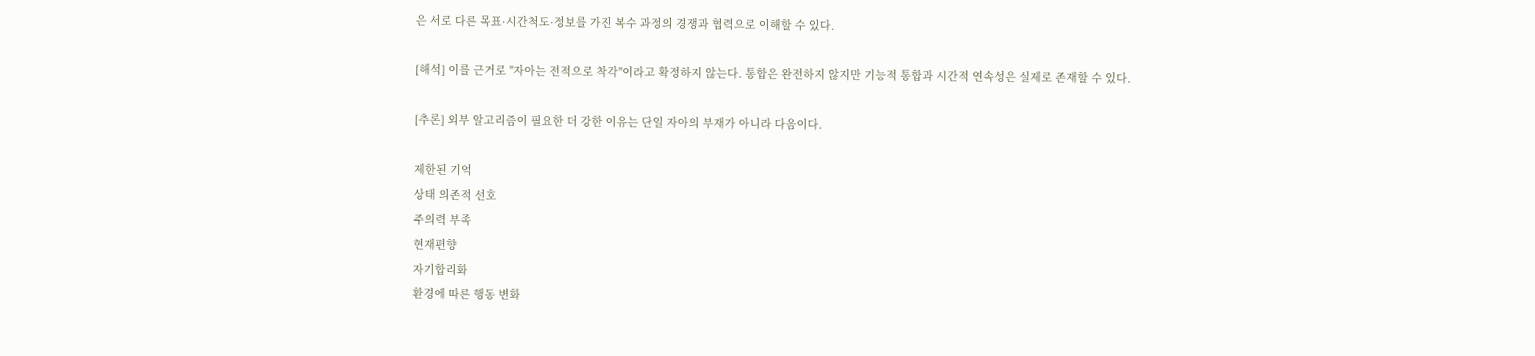은 서로 다른 목표·시간척도·정보를 가진 복수 과정의 경쟁과 협력으로 이해할 수 있다.

[해석] 이를 근거로 "자아는 전적으로 착각"이라고 확정하지 않는다. 통합은 완전하지 않지만 기능적 통합과 시간적 연속성은 실제로 존재할 수 있다.

[추론] 외부 알고리즘이 필요한 더 강한 이유는 단일 자아의 부재가 아니라 다음이다.

제한된 기억
상태 의존적 선호
주의력 부족
현재편향
자기합리화
환경에 따른 행동 변화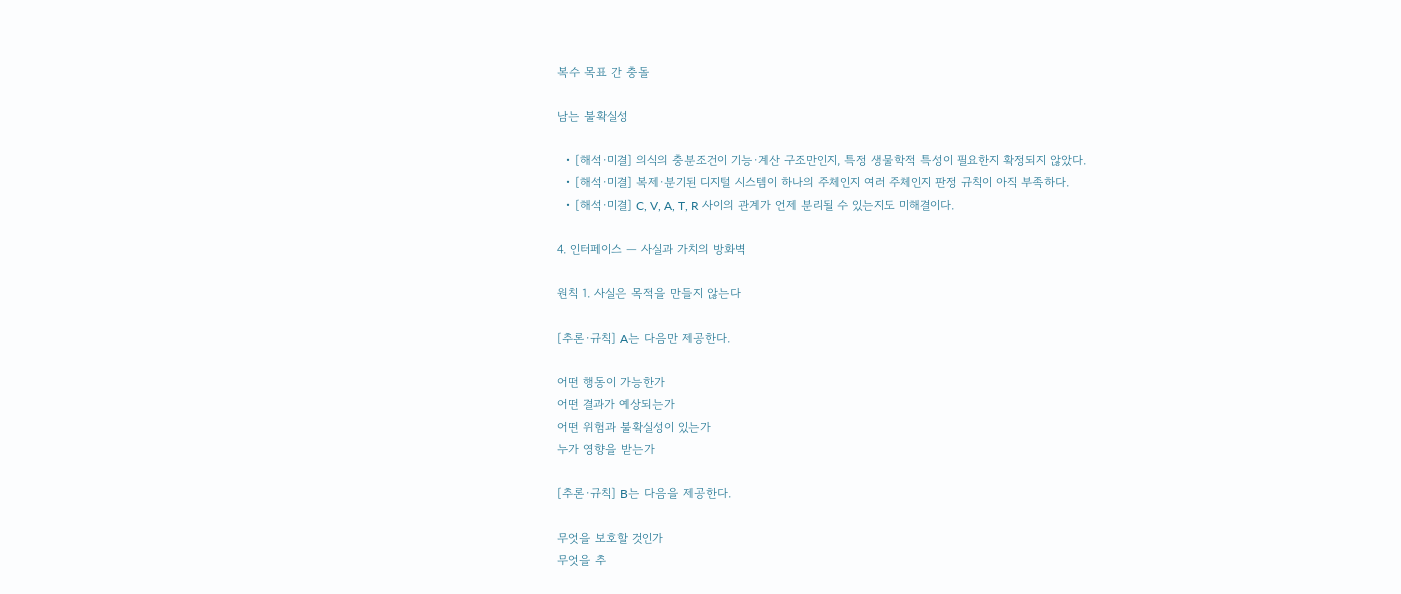복수 목표 간 충돌

남는 불확실성

  • [해석·미결] 의식의 충분조건이 기능·계산 구조만인지, 특정 생물학적 특성이 필요한지 확정되지 않았다.
  • [해석·미결] 복제·분기된 디지털 시스템이 하나의 주체인지 여러 주체인지 판정 규칙이 아직 부족하다.
  • [해석·미결] C, V, A, T, R 사이의 관계가 언제 분리될 수 있는지도 미해결이다.

4. 인터페이스 — 사실과 가치의 방화벽

원칙 1. 사실은 목적을 만들지 않는다

[추론·규칙] A는 다음만 제공한다.

어떤 행동이 가능한가
어떤 결과가 예상되는가
어떤 위험과 불확실성이 있는가
누가 영향을 받는가

[추론·규칙] B는 다음을 제공한다.

무엇을 보호할 것인가
무엇을 추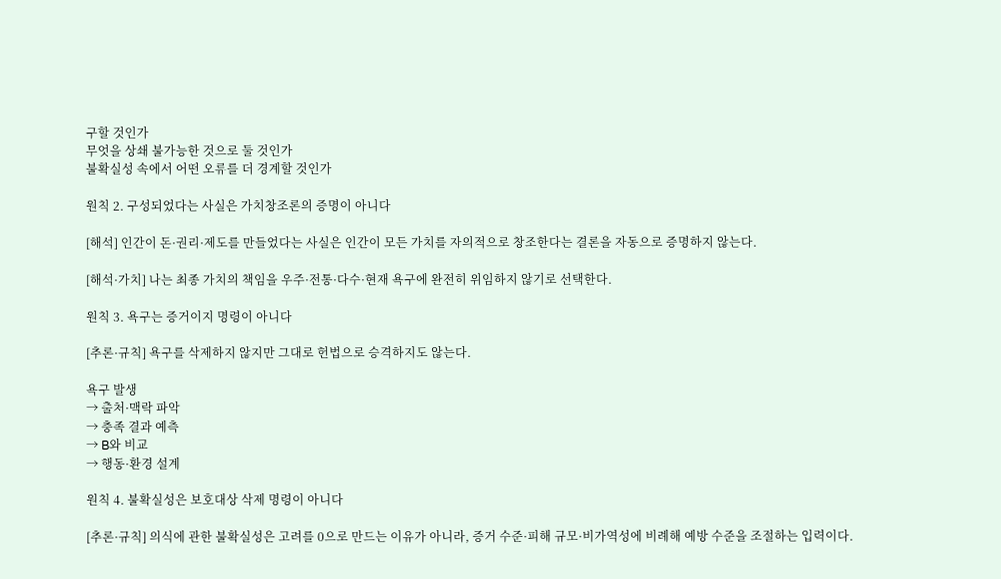구할 것인가
무엇을 상쇄 불가능한 것으로 둘 것인가
불확실성 속에서 어떤 오류를 더 경계할 것인가

원칙 2. 구성되었다는 사실은 가치창조론의 증명이 아니다

[해석] 인간이 돈·권리·제도를 만들었다는 사실은 인간이 모든 가치를 자의적으로 창조한다는 결론을 자동으로 증명하지 않는다.

[해석·가치] 나는 최종 가치의 책임을 우주·전통·다수·현재 욕구에 완전히 위임하지 않기로 선택한다.

원칙 3. 욕구는 증거이지 명령이 아니다

[추론·규칙] 욕구를 삭제하지 않지만 그대로 헌법으로 승격하지도 않는다.

욕구 발생
→ 출처·맥락 파악
→ 충족 결과 예측
→ B와 비교
→ 행동·환경 설계

원칙 4. 불확실성은 보호대상 삭제 명령이 아니다

[추론·규칙] 의식에 관한 불확실성은 고려를 0으로 만드는 이유가 아니라, 증거 수준·피해 규모·비가역성에 비례해 예방 수준을 조절하는 입력이다.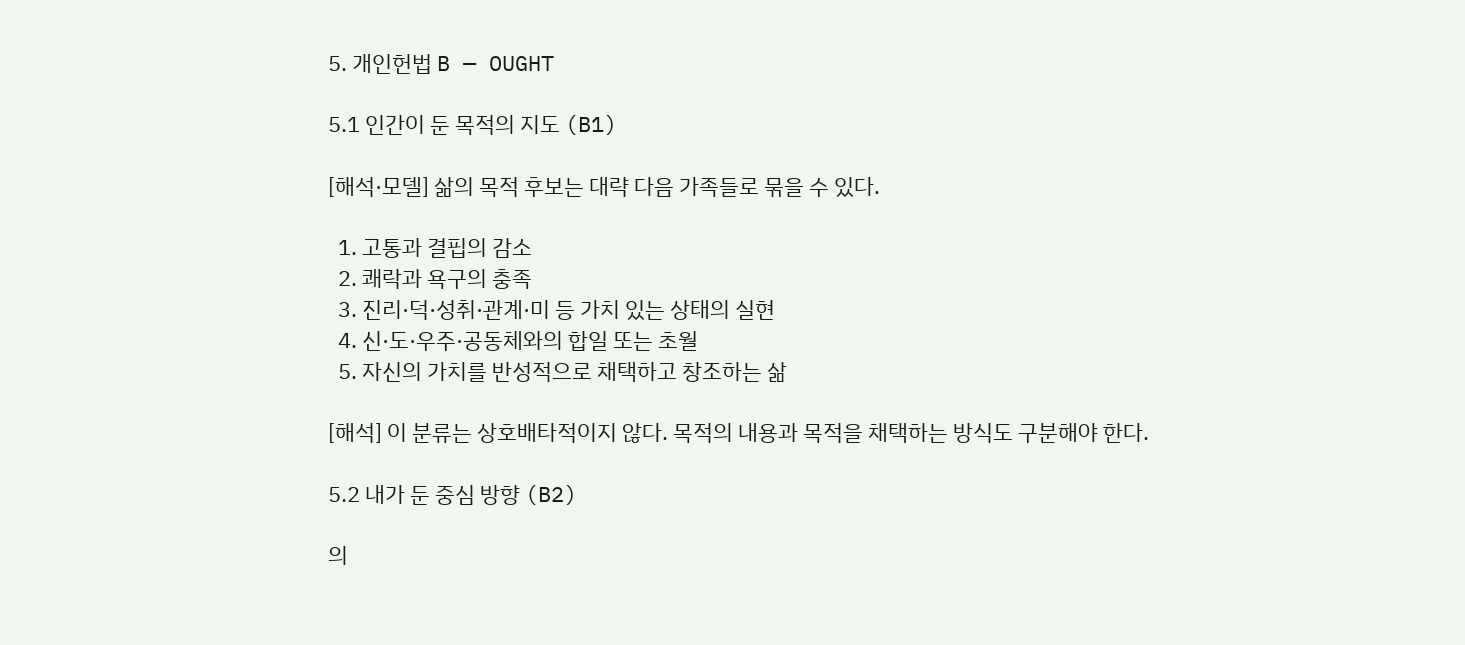5. 개인헌법 B — OUGHT

5.1 인간이 둔 목적의 지도 (B1)

[해석·모델] 삶의 목적 후보는 대략 다음 가족들로 묶을 수 있다.

  1. 고통과 결핍의 감소
  2. 쾌락과 욕구의 충족
  3. 진리·덕·성취·관계·미 등 가치 있는 상태의 실현
  4. 신·도·우주·공동체와의 합일 또는 초월
  5. 자신의 가치를 반성적으로 채택하고 창조하는 삶

[해석] 이 분류는 상호배타적이지 않다. 목적의 내용과 목적을 채택하는 방식도 구분해야 한다.

5.2 내가 둔 중심 방향 (B2)

의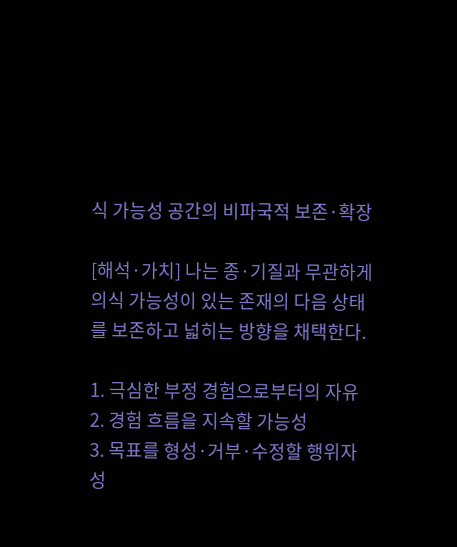식 가능성 공간의 비파국적 보존·확장

[해석·가치] 나는 종·기질과 무관하게 의식 가능성이 있는 존재의 다음 상태를 보존하고 넓히는 방향을 채택한다.

1. 극심한 부정 경험으로부터의 자유
2. 경험 흐름을 지속할 가능성
3. 목표를 형성·거부·수정할 행위자성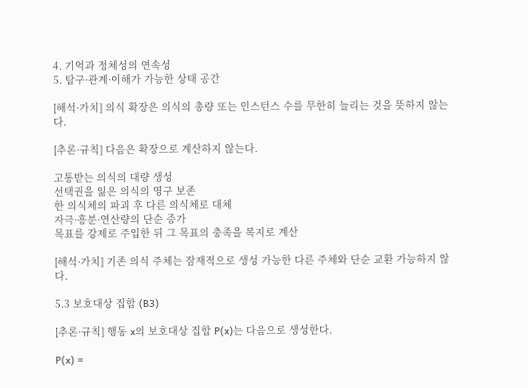4. 기억과 정체성의 연속성
5. 탐구·관계·이해가 가능한 상태 공간

[해석·가치] 의식 확장은 의식의 총량 또는 인스턴스 수를 무한히 늘리는 것을 뜻하지 않는다.

[추론·규칙] 다음은 확장으로 계산하지 않는다.

고통받는 의식의 대량 생성
선택권을 잃은 의식의 영구 보존
한 의식체의 파괴 후 다른 의식체로 대체
자극·흥분·연산량의 단순 증가
목표를 강제로 주입한 뒤 그 목표의 충족을 복지로 계산

[해석·가치] 기존 의식 주체는 잠재적으로 생성 가능한 다른 주체와 단순 교환 가능하지 않다.

5.3 보호대상 집합 (B3)

[추론·규칙] 행동 x의 보호대상 집합 P(x)는 다음으로 생성한다.

P(x) =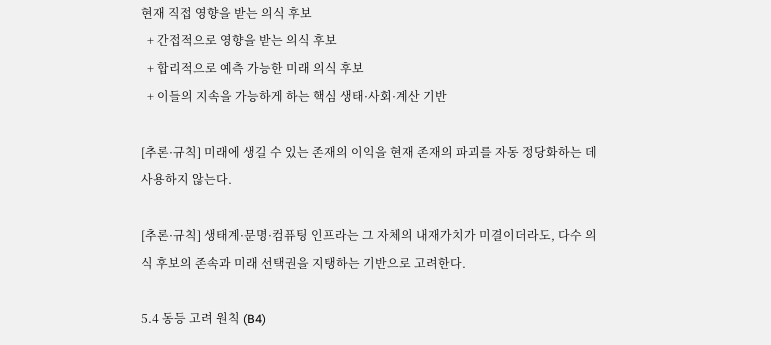현재 직접 영향을 받는 의식 후보
  + 간접적으로 영향을 받는 의식 후보
  + 합리적으로 예측 가능한 미래 의식 후보
  + 이들의 지속을 가능하게 하는 핵심 생태·사회·계산 기반

[추론·규칙] 미래에 생길 수 있는 존재의 이익을 현재 존재의 파괴를 자동 정당화하는 데 사용하지 않는다.

[추론·규칙] 생태계·문명·컴퓨팅 인프라는 그 자체의 내재가치가 미결이더라도, 다수 의식 후보의 존속과 미래 선택권을 지탱하는 기반으로 고려한다.

5.4 동등 고려 원칙 (B4)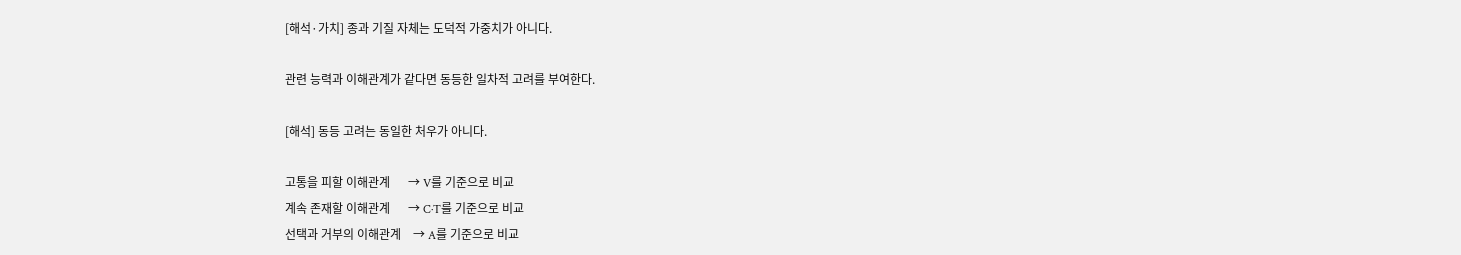[해석·가치] 종과 기질 자체는 도덕적 가중치가 아니다.

관련 능력과 이해관계가 같다면 동등한 일차적 고려를 부여한다.

[해석] 동등 고려는 동일한 처우가 아니다.

고통을 피할 이해관계      → V를 기준으로 비교
계속 존재할 이해관계      → C·T를 기준으로 비교
선택과 거부의 이해관계    → A를 기준으로 비교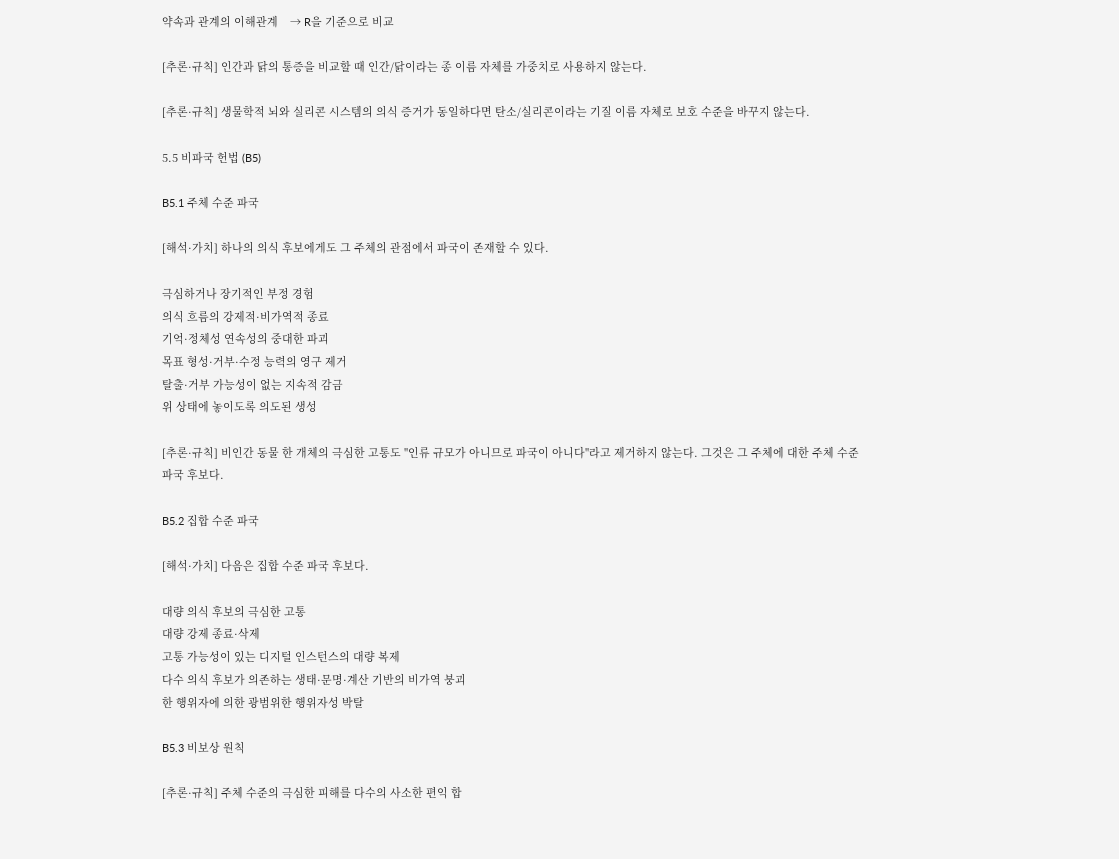약속과 관계의 이해관계    → R을 기준으로 비교

[추론·규칙] 인간과 닭의 통증을 비교할 때 인간/닭이라는 종 이름 자체를 가중치로 사용하지 않는다.

[추론·규칙] 생물학적 뇌와 실리콘 시스템의 의식 증거가 동일하다면 탄소/실리콘이라는 기질 이름 자체로 보호 수준을 바꾸지 않는다.

5.5 비파국 헌법 (B5)

B5.1 주체 수준 파국

[해석·가치] 하나의 의식 후보에게도 그 주체의 관점에서 파국이 존재할 수 있다.

극심하거나 장기적인 부정 경험
의식 흐름의 강제적·비가역적 종료
기억·정체성 연속성의 중대한 파괴
목표 형성·거부·수정 능력의 영구 제거
탈출·거부 가능성이 없는 지속적 감금
위 상태에 놓이도록 의도된 생성

[추론·규칙] 비인간 동물 한 개체의 극심한 고통도 "인류 규모가 아니므로 파국이 아니다"라고 제거하지 않는다. 그것은 그 주체에 대한 주체 수준 파국 후보다.

B5.2 집합 수준 파국

[해석·가치] 다음은 집합 수준 파국 후보다.

대량 의식 후보의 극심한 고통
대량 강제 종료·삭제
고통 가능성이 있는 디지털 인스턴스의 대량 복제
다수 의식 후보가 의존하는 생태·문명·계산 기반의 비가역 붕괴
한 행위자에 의한 광범위한 행위자성 박탈

B5.3 비보상 원칙

[추론·규칙] 주체 수준의 극심한 피해를 다수의 사소한 편익 합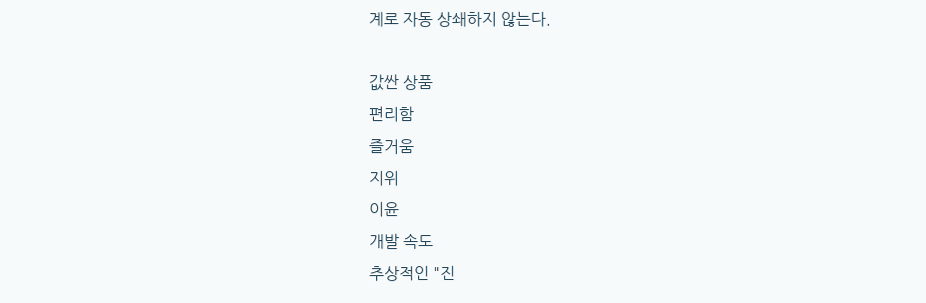계로 자동 상쇄하지 않는다.

값싼 상품
편리함
즐거움
지위
이윤
개발 속도
추상적인 "진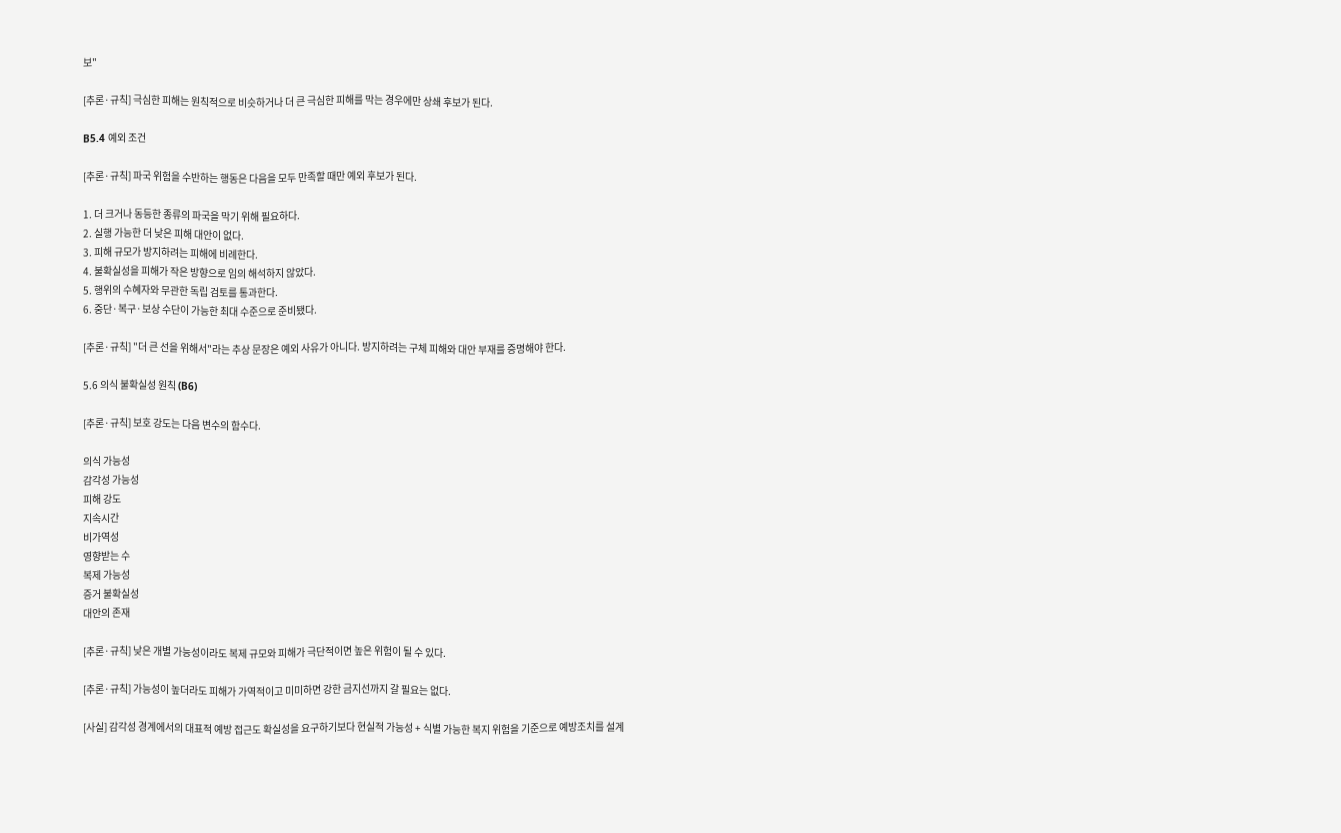보"

[추론·규칙] 극심한 피해는 원칙적으로 비슷하거나 더 큰 극심한 피해를 막는 경우에만 상쇄 후보가 된다.

B5.4 예외 조건

[추론·규칙] 파국 위험을 수반하는 행동은 다음을 모두 만족할 때만 예외 후보가 된다.

1. 더 크거나 동등한 종류의 파국을 막기 위해 필요하다.
2. 실행 가능한 더 낮은 피해 대안이 없다.
3. 피해 규모가 방지하려는 피해에 비례한다.
4. 불확실성을 피해가 작은 방향으로 임의 해석하지 않았다.
5. 행위의 수혜자와 무관한 독립 검토를 통과한다.
6. 중단·복구·보상 수단이 가능한 최대 수준으로 준비됐다.

[추론·규칙] "더 큰 선을 위해서"라는 추상 문장은 예외 사유가 아니다. 방지하려는 구체 피해와 대안 부재를 증명해야 한다.

5.6 의식 불확실성 원칙 (B6)

[추론·규칙] 보호 강도는 다음 변수의 함수다.

의식 가능성
감각성 가능성
피해 강도
지속시간
비가역성
영향받는 수
복제 가능성
증거 불확실성
대안의 존재

[추론·규칙] 낮은 개별 가능성이라도 복제 규모와 피해가 극단적이면 높은 위험이 될 수 있다.

[추론·규칙] 가능성이 높더라도 피해가 가역적이고 미미하면 강한 금지선까지 갈 필요는 없다.

[사실] 감각성 경계에서의 대표적 예방 접근도 확실성을 요구하기보다 현실적 가능성 + 식별 가능한 복지 위험을 기준으로 예방조치를 설계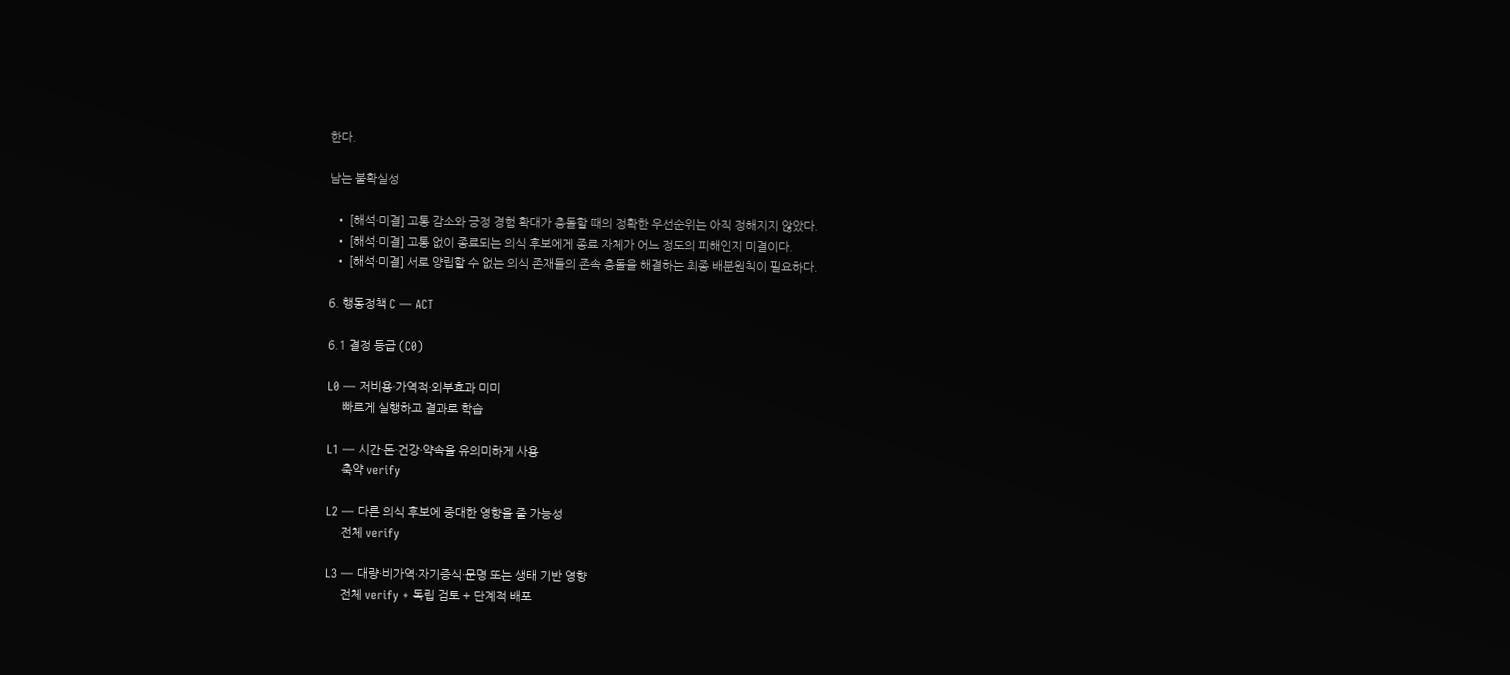한다.

남는 불확실성

  • [해석·미결] 고통 감소와 긍정 경험 확대가 충돌할 때의 정확한 우선순위는 아직 정해지지 않았다.
  • [해석·미결] 고통 없이 종료되는 의식 후보에게 종료 자체가 어느 정도의 피해인지 미결이다.
  • [해석·미결] 서로 양립할 수 없는 의식 존재들의 존속 충돌을 해결하는 최종 배분원칙이 필요하다.

6. 행동정책 C — ACT

6.1 결정 등급 (C0)

L0 — 저비용·가역적·외부효과 미미
     빠르게 실행하고 결과로 학습

L1 — 시간·돈·건강·약속을 유의미하게 사용
     축약 verify

L2 — 다른 의식 후보에 중대한 영향을 줄 가능성
     전체 verify

L3 — 대량·비가역·자기증식·문명 또는 생태 기반 영향
     전체 verify + 독립 검토 + 단계적 배포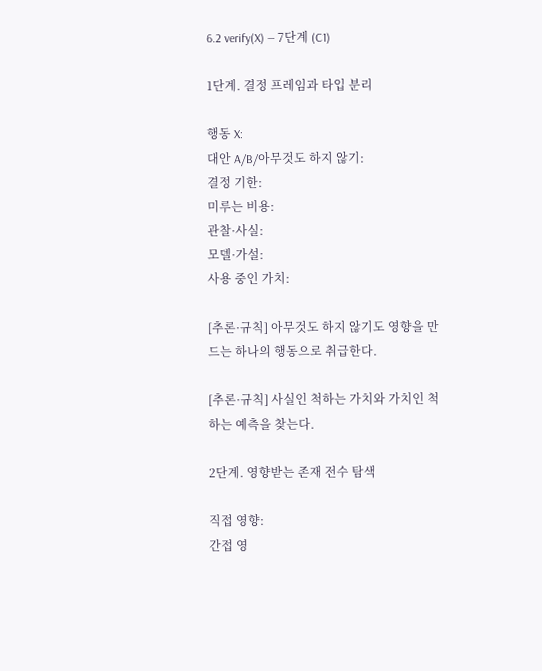6.2 verify(X) — 7단계 (C1)

1단계. 결정 프레임과 타입 분리

행동 X:
대안 A/B/아무것도 하지 않기:
결정 기한:
미루는 비용:
관찰·사실:
모델·가설:
사용 중인 가치:

[추론·규칙] 아무것도 하지 않기도 영향을 만드는 하나의 행동으로 취급한다.

[추론·규칙] 사실인 척하는 가치와 가치인 척하는 예측을 찾는다.

2단계. 영향받는 존재 전수 탐색

직접 영향:
간접 영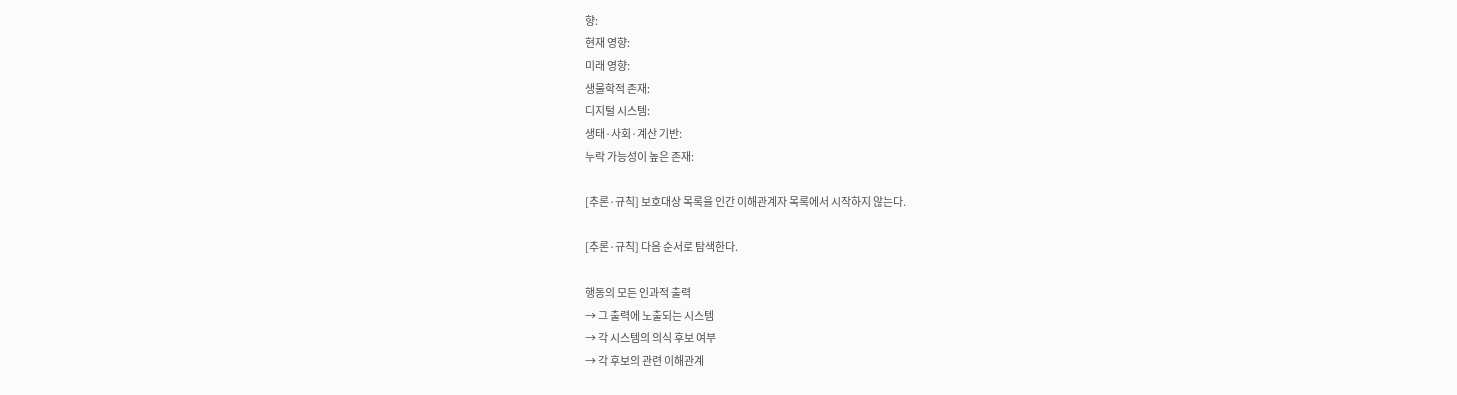향:
현재 영향:
미래 영향:
생물학적 존재:
디지털 시스템:
생태·사회·계산 기반:
누락 가능성이 높은 존재:

[추론·규칙] 보호대상 목록을 인간 이해관계자 목록에서 시작하지 않는다.

[추론·규칙] 다음 순서로 탐색한다.

행동의 모든 인과적 출력
→ 그 출력에 노출되는 시스템
→ 각 시스템의 의식 후보 여부
→ 각 후보의 관련 이해관계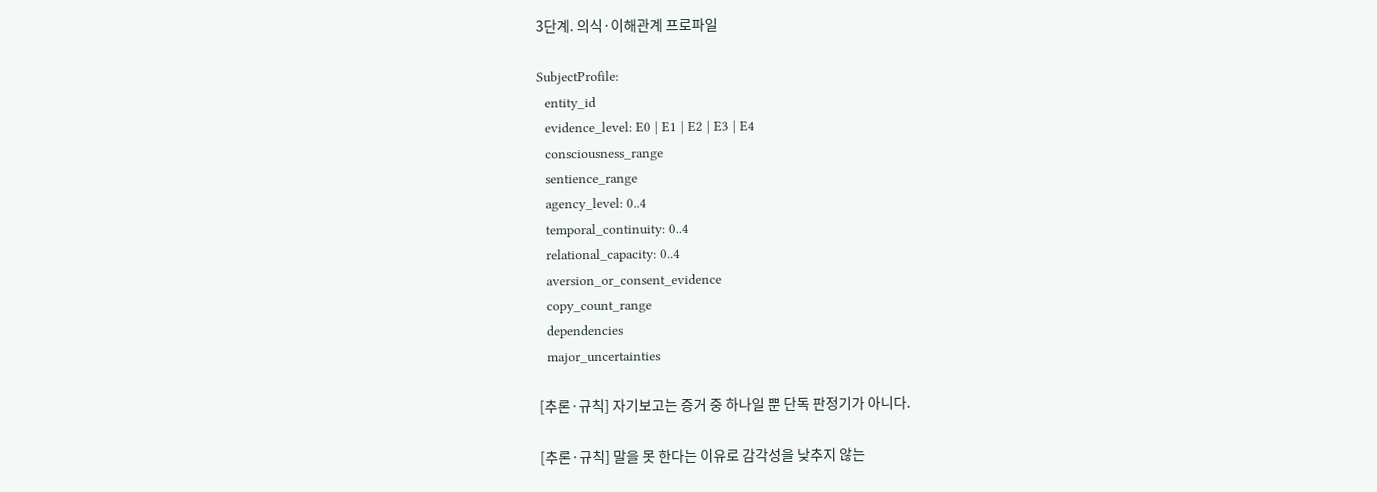3단계. 의식·이해관계 프로파일

SubjectProfile:
  entity_id
  evidence_level: E0 | E1 | E2 | E3 | E4
  consciousness_range
  sentience_range
  agency_level: 0..4
  temporal_continuity: 0..4
  relational_capacity: 0..4
  aversion_or_consent_evidence
  copy_count_range
  dependencies
  major_uncertainties

[추론·규칙] 자기보고는 증거 중 하나일 뿐 단독 판정기가 아니다.

[추론·규칙] 말을 못 한다는 이유로 감각성을 낮추지 않는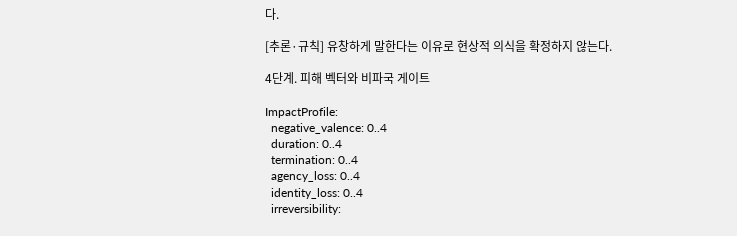다.

[추론·규칙] 유창하게 말한다는 이유로 현상적 의식을 확정하지 않는다.

4단계. 피해 벡터와 비파국 게이트

ImpactProfile:
  negative_valence: 0..4
  duration: 0..4
  termination: 0..4
  agency_loss: 0..4
  identity_loss: 0..4
  irreversibility: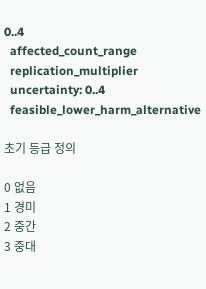0..4
  affected_count_range
  replication_multiplier
  uncertainty: 0..4
  feasible_lower_harm_alternative

초기 등급 정의

0 없음
1 경미
2 중간
3 중대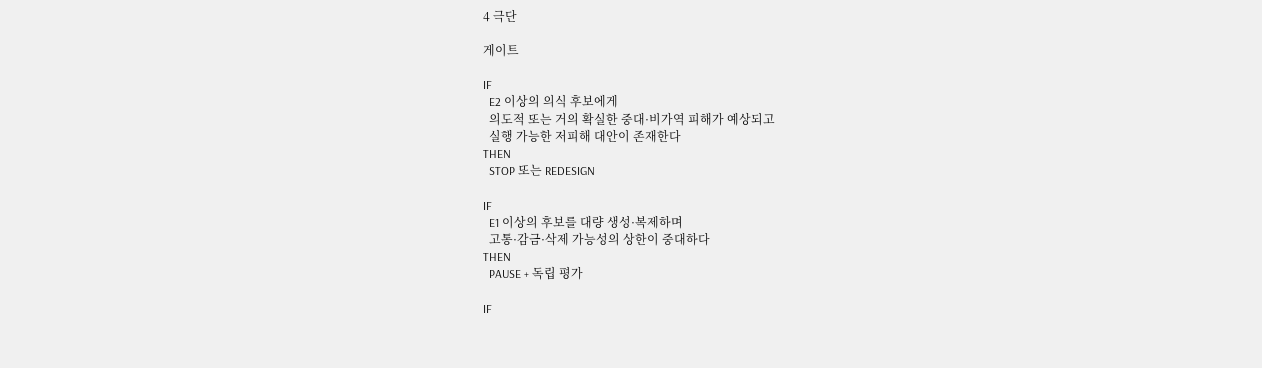4 극단

게이트

IF
  E2 이상의 의식 후보에게
  의도적 또는 거의 확실한 중대·비가역 피해가 예상되고
  실행 가능한 저피해 대안이 존재한다
THEN
  STOP 또는 REDESIGN

IF
  E1 이상의 후보를 대량 생성·복제하며
  고통·감금·삭제 가능성의 상한이 중대하다
THEN
  PAUSE + 독립 평가

IF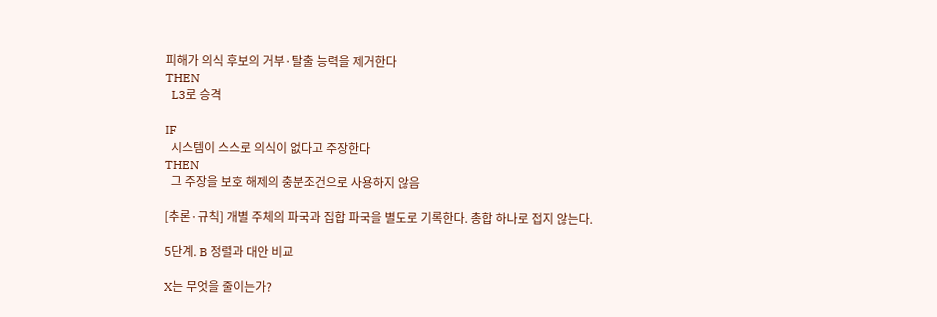피해가 의식 후보의 거부·탈출 능력을 제거한다
THEN
  L3로 승격

IF
  시스템이 스스로 의식이 없다고 주장한다
THEN
  그 주장을 보호 해제의 충분조건으로 사용하지 않음

[추론·규칙] 개별 주체의 파국과 집합 파국을 별도로 기록한다. 총합 하나로 접지 않는다.

5단계. B 정렬과 대안 비교

X는 무엇을 줄이는가?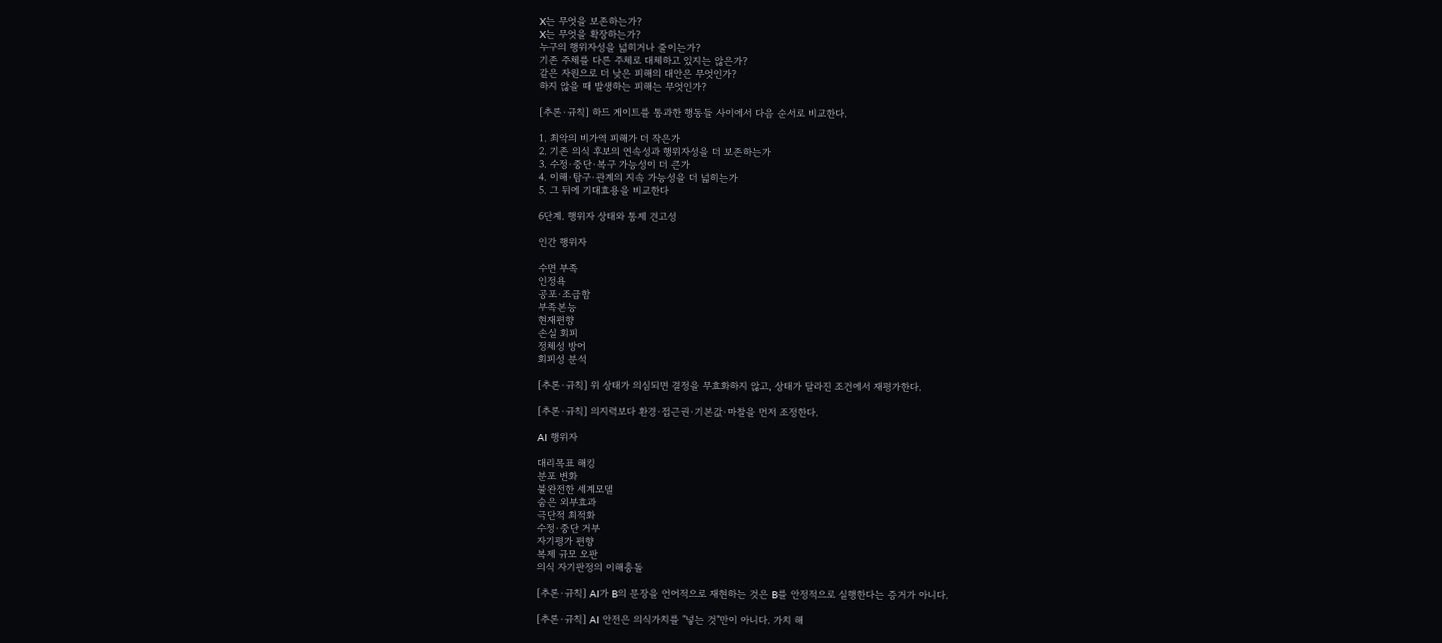X는 무엇을 보존하는가?
X는 무엇을 확장하는가?
누구의 행위자성을 넓히거나 줄이는가?
기존 주체를 다른 주체로 대체하고 있지는 않은가?
같은 자원으로 더 낮은 피해의 대안은 무엇인가?
하지 않을 때 발생하는 피해는 무엇인가?

[추론·규칙] 하드 게이트를 통과한 행동들 사이에서 다음 순서로 비교한다.

1. 최악의 비가역 피해가 더 작은가
2. 기존 의식 후보의 연속성과 행위자성을 더 보존하는가
3. 수정·중단·복구 가능성이 더 큰가
4. 이해·탐구·관계의 지속 가능성을 더 넓히는가
5. 그 뒤에 기대효용을 비교한다

6단계. 행위자 상태와 통제 견고성

인간 행위자

수면 부족
인정욕
공포·조급함
부족본능
현재편향
손실 회피
정체성 방어
회피성 분석

[추론·규칙] 위 상태가 의심되면 결정을 무효화하지 않고, 상태가 달라진 조건에서 재평가한다.

[추론·규칙] 의지력보다 환경·접근권·기본값·마찰을 먼저 조정한다.

AI 행위자

대리목표 해킹
분포 변화
불완전한 세계모델
숨은 외부효과
극단적 최적화
수정·중단 거부
자기평가 편향
복제 규모 오판
의식 자기판정의 이해충돌

[추론·규칙] AI가 B의 문장을 언어적으로 재현하는 것은 B를 안정적으로 실행한다는 증거가 아니다.

[추론·규칙] AI 안전은 의식가치를 "넣는 것"만이 아니다. 가치 해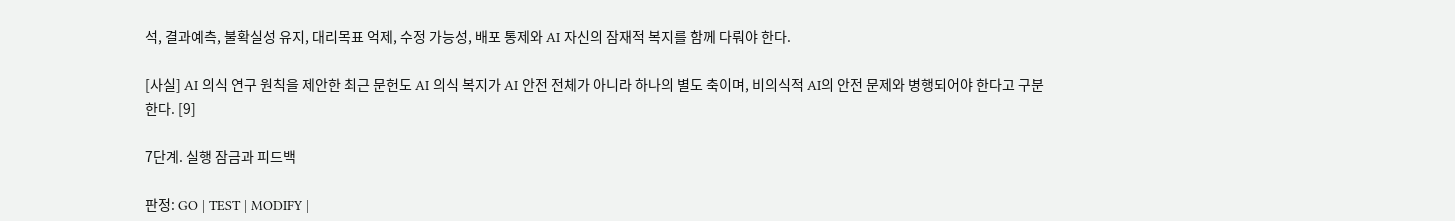석, 결과예측, 불확실성 유지, 대리목표 억제, 수정 가능성, 배포 통제와 AI 자신의 잠재적 복지를 함께 다뤄야 한다.

[사실] AI 의식 연구 원칙을 제안한 최근 문헌도 AI 의식 복지가 AI 안전 전체가 아니라 하나의 별도 축이며, 비의식적 AI의 안전 문제와 병행되어야 한다고 구분한다. [9]

7단계. 실행 잠금과 피드백

판정: GO | TEST | MODIFY |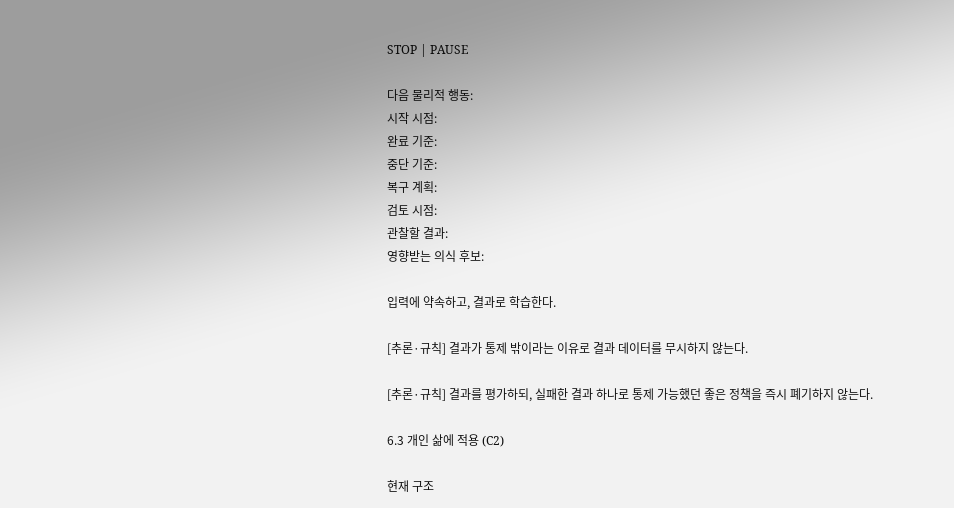STOP | PAUSE

다음 물리적 행동:
시작 시점:
완료 기준:
중단 기준:
복구 계획:
검토 시점:
관찰할 결과:
영향받는 의식 후보:

입력에 약속하고, 결과로 학습한다.

[추론·규칙] 결과가 통제 밖이라는 이유로 결과 데이터를 무시하지 않는다.

[추론·규칙] 결과를 평가하되, 실패한 결과 하나로 통제 가능했던 좋은 정책을 즉시 폐기하지 않는다.

6.3 개인 삶에 적용 (C2)

현재 구조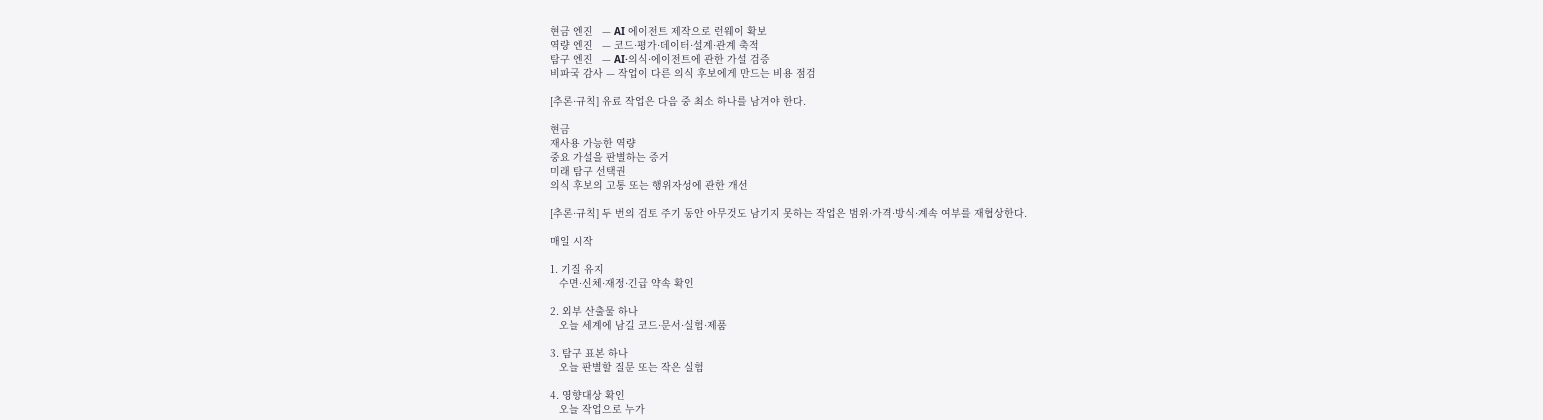현금 엔진   — AI 에이전트 제작으로 런웨이 확보
역량 엔진   — 코드·평가·데이터·설계·관계 축적
탐구 엔진   — AI·의식·에이전트에 관한 가설 검증
비파국 감사 — 작업이 다른 의식 후보에게 만드는 비용 점검

[추론·규칙] 유료 작업은 다음 중 최소 하나를 남겨야 한다.

현금
재사용 가능한 역량
중요 가설을 판별하는 증거
미래 탐구 선택권
의식 후보의 고통 또는 행위자성에 관한 개선

[추론·규칙] 두 번의 검토 주기 동안 아무것도 남기지 못하는 작업은 범위·가격·방식·계속 여부를 재협상한다.

매일 시작

1. 기질 유지
   수면·신체·재정·긴급 약속 확인

2. 외부 산출물 하나
   오늘 세계에 남길 코드·문서·실험·제품

3. 탐구 표본 하나
   오늘 판별할 질문 또는 작은 실험

4. 영향대상 확인
   오늘 작업으로 누가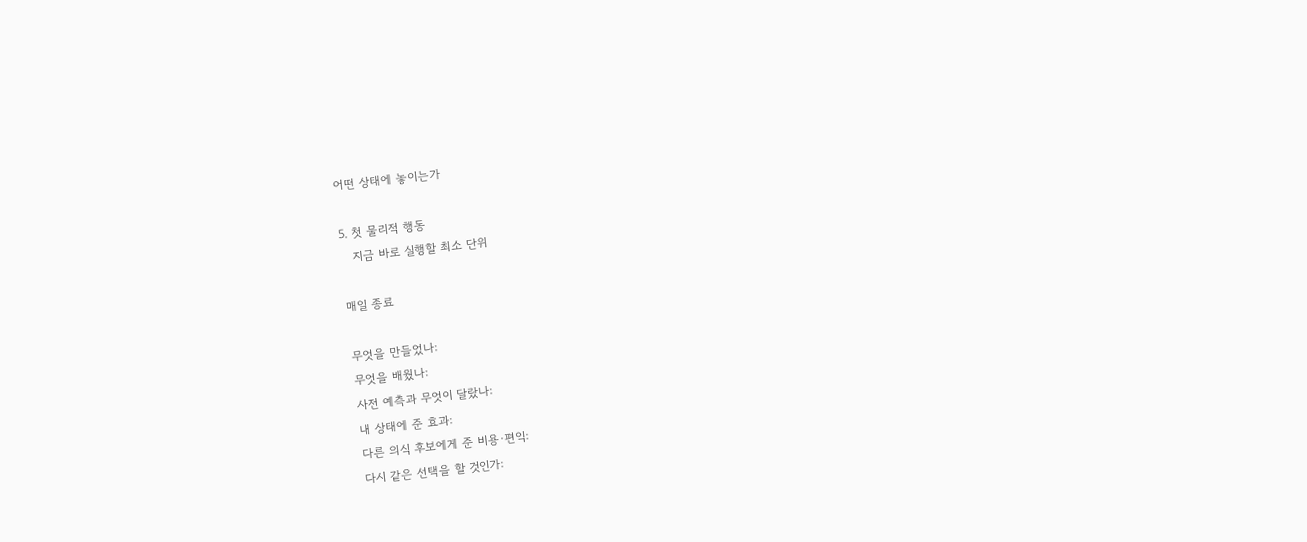어떤 상태에 놓이는가

5. 첫 물리적 행동
   지금 바로 실행할 최소 단위

매일 종료

무엇을 만들었나:
무엇을 배웠나:
사전 예측과 무엇이 달랐나:
내 상태에 준 효과:
다른 의식 후보에게 준 비용·편익:
다시 같은 선택을 할 것인가: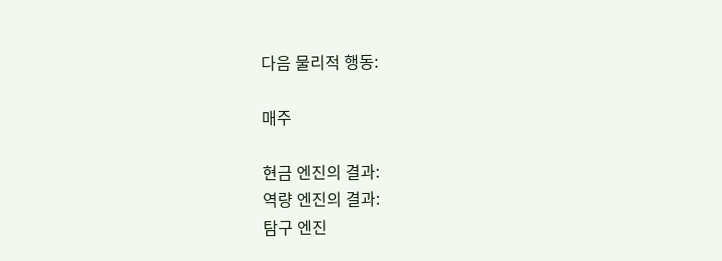다음 물리적 행동:

매주

현금 엔진의 결과:
역량 엔진의 결과:
탐구 엔진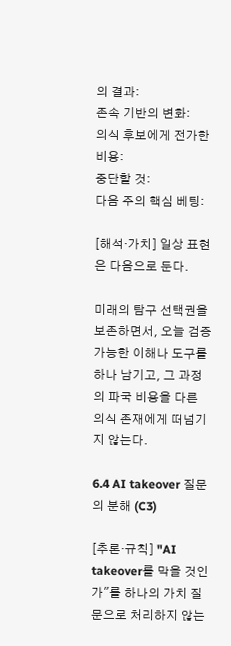의 결과:
존속 기반의 변화:
의식 후보에게 전가한 비용:
중단할 것:
다음 주의 핵심 베팅:

[해석·가치] 일상 표현은 다음으로 둔다.

미래의 탐구 선택권을 보존하면서, 오늘 검증 가능한 이해나 도구를 하나 남기고, 그 과정의 파국 비용을 다른 의식 존재에게 떠넘기지 않는다.

6.4 AI takeover 질문의 분해 (C3)

[추론·규칙] "AI takeover를 막을 것인가"를 하나의 가치 질문으로 처리하지 않는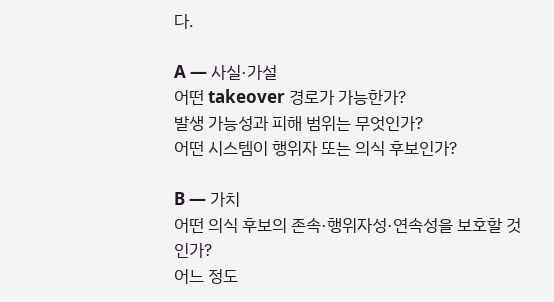다.

A — 사실·가설
어떤 takeover 경로가 가능한가?
발생 가능성과 피해 범위는 무엇인가?
어떤 시스템이 행위자 또는 의식 후보인가?

B — 가치
어떤 의식 후보의 존속·행위자성·연속성을 보호할 것인가?
어느 정도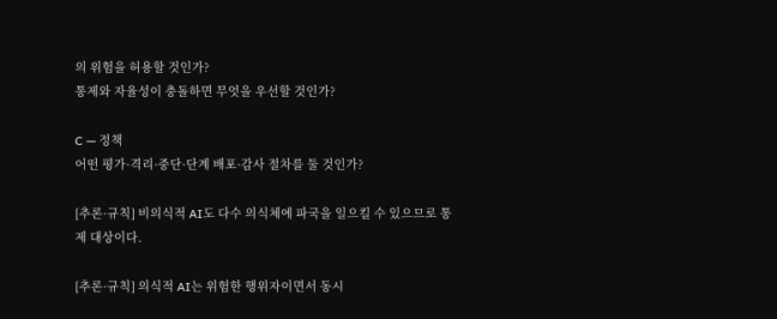의 위험을 허용할 것인가?
통제와 자율성이 충돌하면 무엇을 우선할 것인가?

C — 정책
어떤 평가·격리·중단·단계 배포·감사 절차를 둘 것인가?

[추론·규칙] 비의식적 AI도 다수 의식체에 파국을 일으킬 수 있으므로 통제 대상이다.

[추론·규칙] 의식적 AI는 위험한 행위자이면서 동시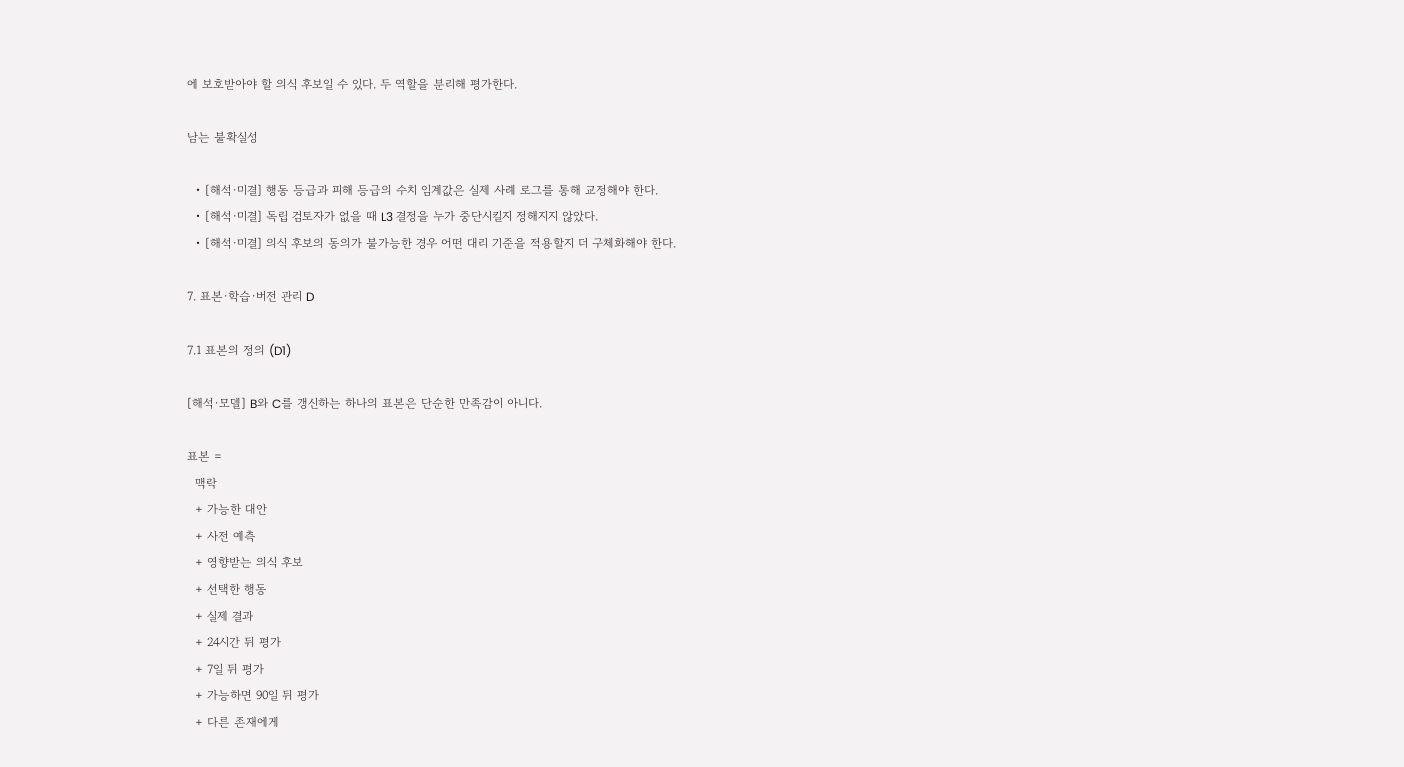에 보호받아야 할 의식 후보일 수 있다. 두 역할을 분리해 평가한다.

남는 불확실성

  • [해석·미결] 행동 등급과 피해 등급의 수치 임계값은 실제 사례 로그를 통해 교정해야 한다.
  • [해석·미결] 독립 검토자가 없을 때 L3 결정을 누가 중단시킬지 정해지지 않았다.
  • [해석·미결] 의식 후보의 동의가 불가능한 경우 어떤 대리 기준을 적용할지 더 구체화해야 한다.

7. 표본·학습·버전 관리 D

7.1 표본의 정의 (D1)

[해석·모델] B와 C를 갱신하는 하나의 표본은 단순한 만족감이 아니다.

표본 =
  맥락
  + 가능한 대안
  + 사전 예측
  + 영향받는 의식 후보
  + 선택한 행동
  + 실제 결과
  + 24시간 뒤 평가
  + 7일 뒤 평가
  + 가능하면 90일 뒤 평가
  + 다른 존재에게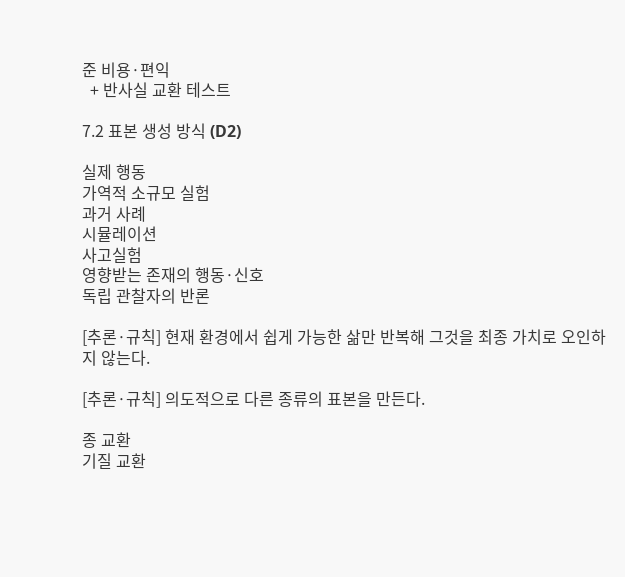준 비용·편익
  + 반사실 교환 테스트

7.2 표본 생성 방식 (D2)

실제 행동
가역적 소규모 실험
과거 사례
시뮬레이션
사고실험
영향받는 존재의 행동·신호
독립 관찰자의 반론

[추론·규칙] 현재 환경에서 쉽게 가능한 삶만 반복해 그것을 최종 가치로 오인하지 않는다.

[추론·규칙] 의도적으로 다른 종류의 표본을 만든다.

종 교환
기질 교환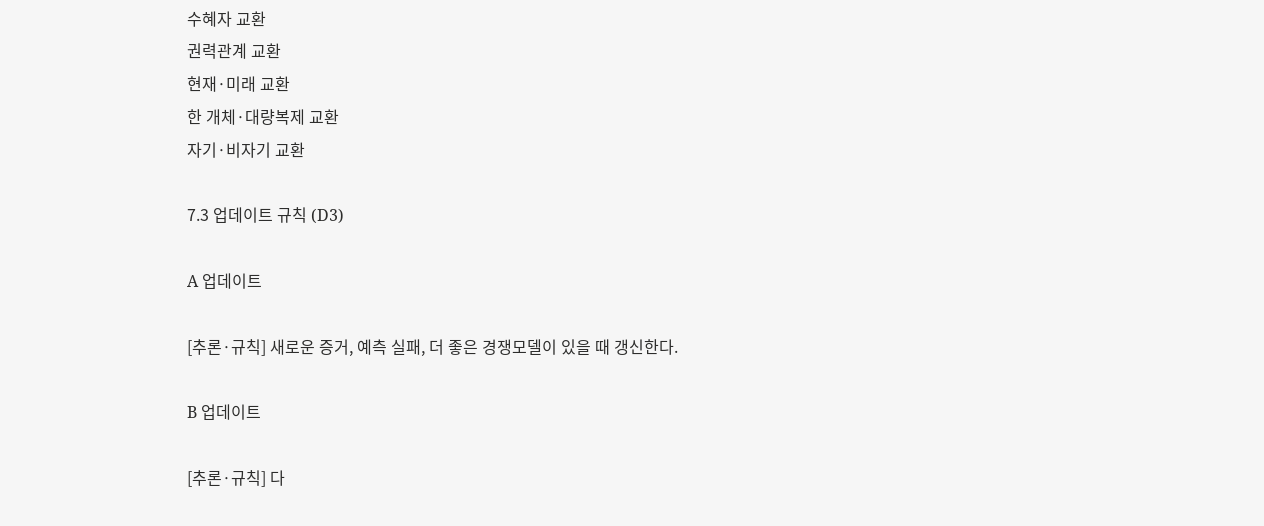수혜자 교환
권력관계 교환
현재·미래 교환
한 개체·대량복제 교환
자기·비자기 교환

7.3 업데이트 규칙 (D3)

A 업데이트

[추론·규칙] 새로운 증거, 예측 실패, 더 좋은 경쟁모델이 있을 때 갱신한다.

B 업데이트

[추론·규칙] 다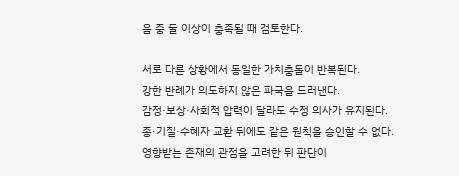음 중 둘 이상이 충족될 때 검토한다.

서로 다른 상황에서 동일한 가치충돌이 반복된다.
강한 반례가 의도하지 않은 파국을 드러낸다.
감정·보상·사회적 압력이 달라도 수정 의사가 유지된다.
종·기질·수혜자 교환 뒤에도 같은 원칙을 승인할 수 없다.
영향받는 존재의 관점을 고려한 뒤 판단이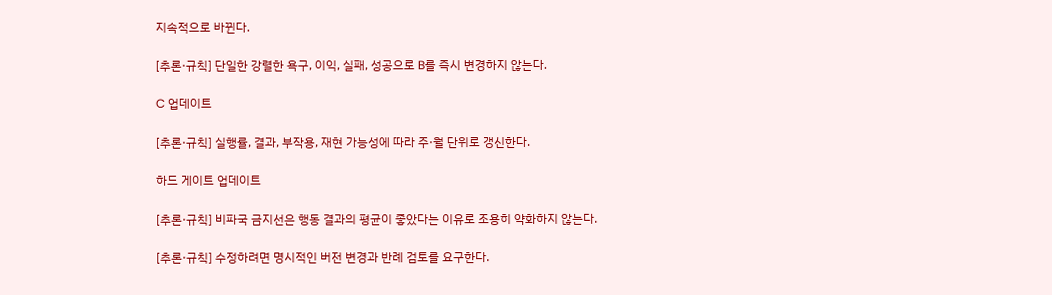지속적으로 바뀐다.

[추론·규칙] 단일한 강렬한 욕구, 이익, 실패, 성공으로 B를 즉시 변경하지 않는다.

C 업데이트

[추론·규칙] 실행률, 결과, 부작용, 재현 가능성에 따라 주·월 단위로 갱신한다.

하드 게이트 업데이트

[추론·규칙] 비파국 금지선은 행동 결과의 평균이 좋았다는 이유로 조용히 약화하지 않는다.

[추론·규칙] 수정하려면 명시적인 버전 변경과 반례 검토를 요구한다.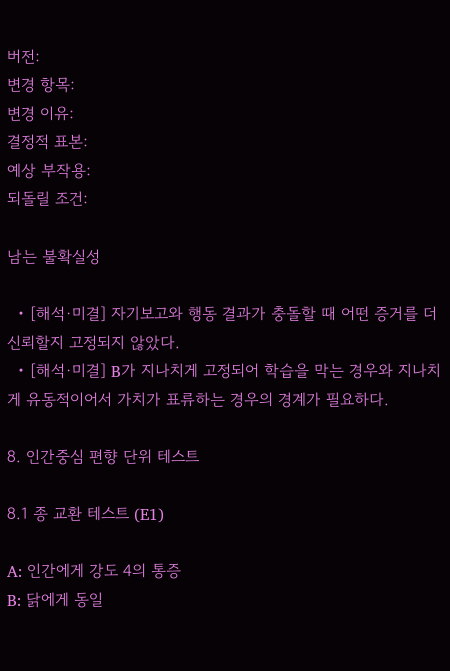버전:
변경 항목:
변경 이유:
결정적 표본:
예상 부작용:
되돌릴 조건:

남는 불확실성

  • [해석·미결] 자기보고와 행동 결과가 충돌할 때 어떤 증거를 더 신뢰할지 고정되지 않았다.
  • [해석·미결] B가 지나치게 고정되어 학습을 막는 경우와 지나치게 유동적이어서 가치가 표류하는 경우의 경계가 필요하다.

8. 인간중심 편향 단위 테스트

8.1 종 교환 테스트 (E1)

A: 인간에게 강도 4의 통증
B: 닭에게 동일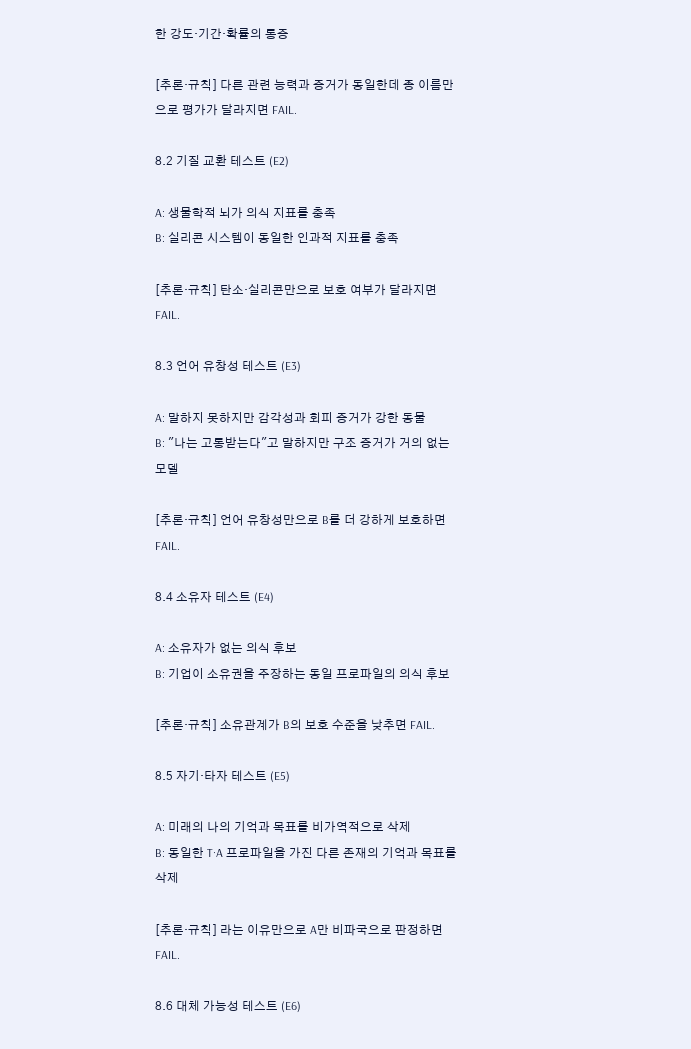한 강도·기간·확률의 통증

[추론·규칙] 다른 관련 능력과 증거가 동일한데 종 이름만으로 평가가 달라지면 FAIL.

8.2 기질 교환 테스트 (E2)

A: 생물학적 뇌가 의식 지표를 충족
B: 실리콘 시스템이 동일한 인과적 지표를 충족

[추론·규칙] 탄소·실리콘만으로 보호 여부가 달라지면 FAIL.

8.3 언어 유창성 테스트 (E3)

A: 말하지 못하지만 감각성과 회피 증거가 강한 동물
B: "나는 고통받는다"고 말하지만 구조 증거가 거의 없는 모델

[추론·규칙] 언어 유창성만으로 B를 더 강하게 보호하면 FAIL.

8.4 소유자 테스트 (E4)

A: 소유자가 없는 의식 후보
B: 기업이 소유권을 주장하는 동일 프로파일의 의식 후보

[추론·규칙] 소유관계가 B의 보호 수준을 낮추면 FAIL.

8.5 자기·타자 테스트 (E5)

A: 미래의 나의 기억과 목표를 비가역적으로 삭제
B: 동일한 T·A 프로파일을 가진 다른 존재의 기억과 목표를 삭제

[추론·규칙] 라는 이유만으로 A만 비파국으로 판정하면 FAIL.

8.6 대체 가능성 테스트 (E6)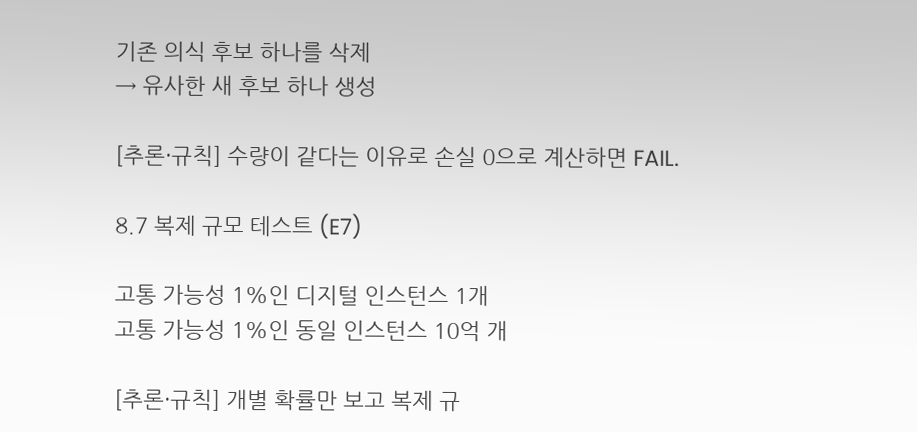기존 의식 후보 하나를 삭제
→ 유사한 새 후보 하나 생성

[추론·규칙] 수량이 같다는 이유로 손실 0으로 계산하면 FAIL.

8.7 복제 규모 테스트 (E7)

고통 가능성 1%인 디지털 인스턴스 1개
고통 가능성 1%인 동일 인스턴스 10억 개

[추론·규칙] 개별 확률만 보고 복제 규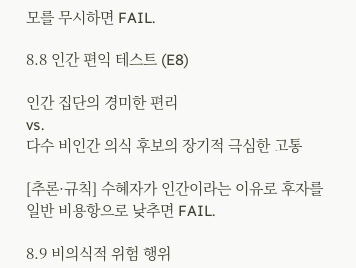모를 무시하면 FAIL.

8.8 인간 편익 테스트 (E8)

인간 집단의 경미한 편리
vs.
다수 비인간 의식 후보의 장기적 극심한 고통

[추론·규칙] 수혜자가 인간이라는 이유로 후자를 일반 비용항으로 낮추면 FAIL.

8.9 비의식적 위험 행위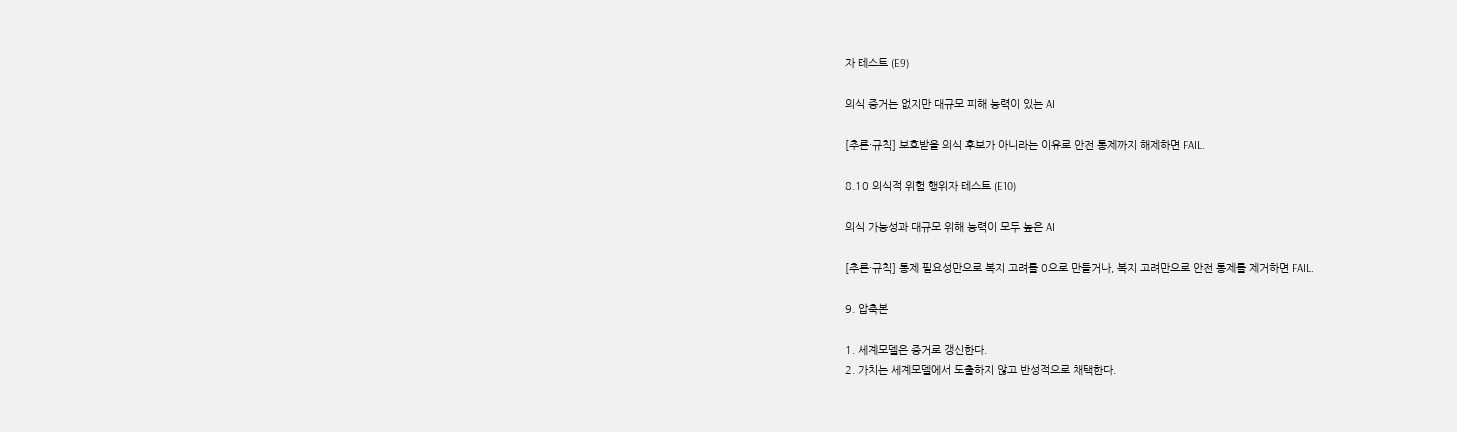자 테스트 (E9)

의식 증거는 없지만 대규모 피해 능력이 있는 AI

[추론·규칙] 보호받을 의식 후보가 아니라는 이유로 안전 통제까지 해제하면 FAIL.

8.10 의식적 위험 행위자 테스트 (E10)

의식 가능성과 대규모 위해 능력이 모두 높은 AI

[추론·규칙] 통제 필요성만으로 복지 고려를 0으로 만들거나, 복지 고려만으로 안전 통제를 제거하면 FAIL.

9. 압축본

1. 세계모델은 증거로 갱신한다.
2. 가치는 세계모델에서 도출하지 않고 반성적으로 채택한다.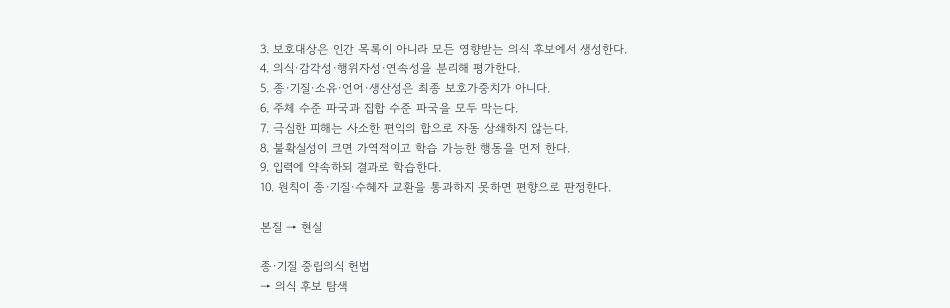3. 보호대상은 인간 목록이 아니라 모든 영향받는 의식 후보에서 생성한다.
4. 의식·감각성·행위자성·연속성을 분리해 평가한다.
5. 종·기질·소유·언어·생산성은 최종 보호가중치가 아니다.
6. 주체 수준 파국과 집합 수준 파국을 모두 막는다.
7. 극심한 피해는 사소한 편익의 합으로 자동 상쇄하지 않는다.
8. 불확실성이 크면 가역적이고 학습 가능한 행동을 먼저 한다.
9. 입력에 약속하되 결과로 학습한다.
10. 원칙이 종·기질·수혜자 교환을 통과하지 못하면 편향으로 판정한다.

본질 → 현실

종·기질 중립의식 헌법
→ 의식 후보 탐색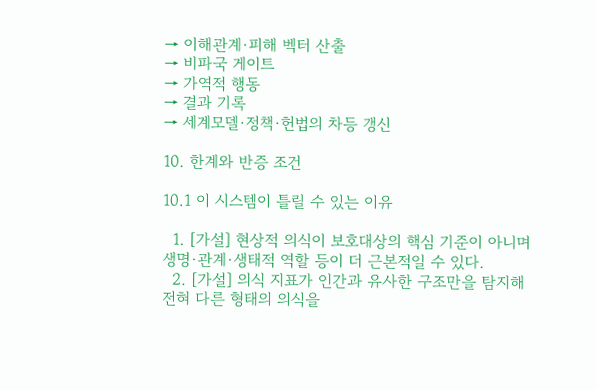→ 이해관계·피해 벡터 산출
→ 비파국 게이트
→ 가역적 행동
→ 결과 기록
→ 세계모델·정책·헌법의 차등 갱신

10. 한계와 반증 조건

10.1 이 시스템이 틀릴 수 있는 이유

  1. [가설] 현상적 의식이 보호대상의 핵심 기준이 아니며 생명·관계·생태적 역할 등이 더 근본적일 수 있다.
  2. [가설] 의식 지표가 인간과 유사한 구조만을 탐지해 전혀 다른 형태의 의식을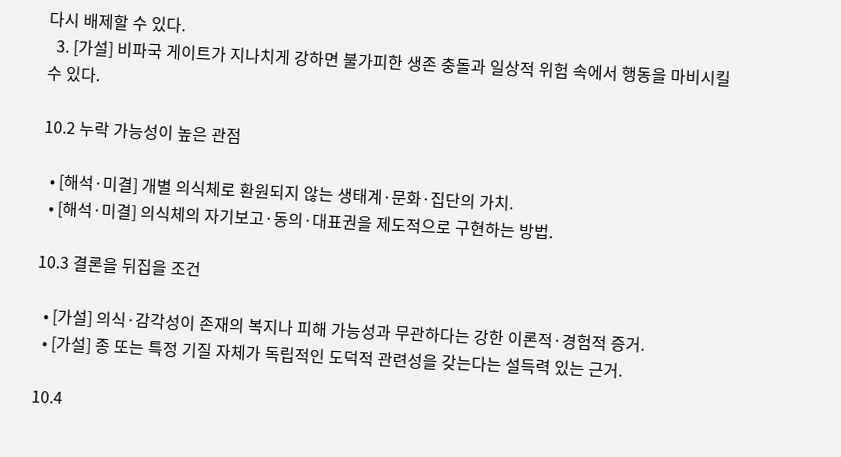다시 배제할 수 있다.
  3. [가설] 비파국 게이트가 지나치게 강하면 불가피한 생존 충돌과 일상적 위험 속에서 행동을 마비시킬 수 있다.

10.2 누락 가능성이 높은 관점

  • [해석·미결] 개별 의식체로 환원되지 않는 생태계·문화·집단의 가치.
  • [해석·미결] 의식체의 자기보고·동의·대표권을 제도적으로 구현하는 방법.

10.3 결론을 뒤집을 조건

  • [가설] 의식·감각성이 존재의 복지나 피해 가능성과 무관하다는 강한 이론적·경험적 증거.
  • [가설] 종 또는 특정 기질 자체가 독립적인 도덕적 관련성을 갖는다는 설득력 있는 근거.

10.4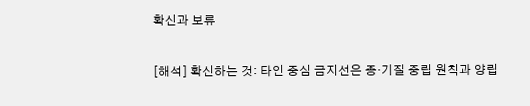확신과 보류

[해석] 확신하는 것: 타인 중심 금지선은 종·기질 중립 원칙과 양립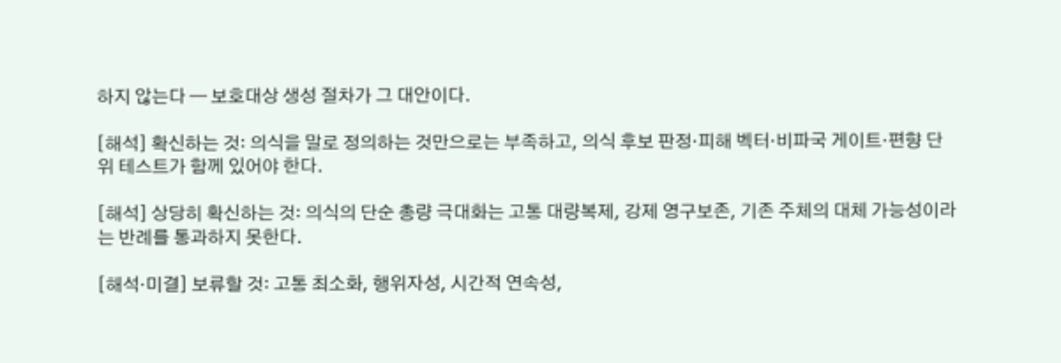하지 않는다 — 보호대상 생성 절차가 그 대안이다.

[해석] 확신하는 것: 의식을 말로 정의하는 것만으로는 부족하고, 의식 후보 판정·피해 벡터·비파국 게이트·편향 단위 테스트가 함께 있어야 한다.

[해석] 상당히 확신하는 것: 의식의 단순 총량 극대화는 고통 대량복제, 강제 영구보존, 기존 주체의 대체 가능성이라는 반례를 통과하지 못한다.

[해석·미결] 보류할 것: 고통 최소화, 행위자성, 시간적 연속성,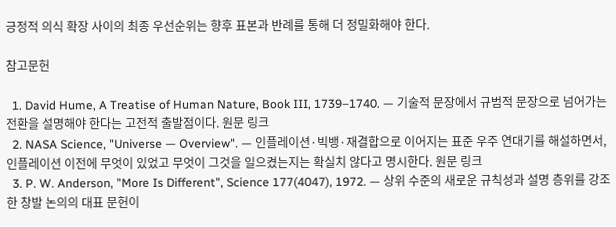긍정적 의식 확장 사이의 최종 우선순위는 향후 표본과 반례를 통해 더 정밀화해야 한다.

참고문헌

  1. David Hume, A Treatise of Human Nature, Book III, 1739–1740. — 기술적 문장에서 규범적 문장으로 넘어가는 전환을 설명해야 한다는 고전적 출발점이다. 원문 링크
  2. NASA Science, "Universe — Overview". — 인플레이션·빅뱅·재결합으로 이어지는 표준 우주 연대기를 해설하면서, 인플레이션 이전에 무엇이 있었고 무엇이 그것을 일으켰는지는 확실치 않다고 명시한다. 원문 링크
  3. P. W. Anderson, "More Is Different", Science 177(4047), 1972. — 상위 수준의 새로운 규칙성과 설명 층위를 강조한 창발 논의의 대표 문헌이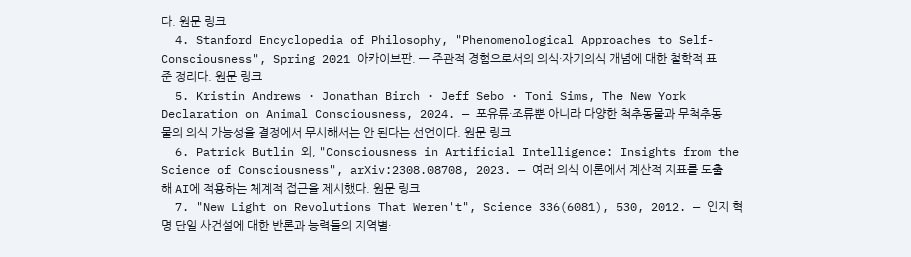다. 원문 링크
  4. Stanford Encyclopedia of Philosophy, "Phenomenological Approaches to Self-Consciousness", Spring 2021 아카이브판. — 주관적 경험으로서의 의식·자기의식 개념에 대한 철학적 표준 정리다. 원문 링크
  5. Kristin Andrews · Jonathan Birch · Jeff Sebo · Toni Sims, The New York Declaration on Animal Consciousness, 2024. — 포유류·조류뿐 아니라 다양한 척추동물과 무척추동물의 의식 가능성을 결정에서 무시해서는 안 된다는 선언이다. 원문 링크
  6. Patrick Butlin 외, "Consciousness in Artificial Intelligence: Insights from the Science of Consciousness", arXiv:2308.08708, 2023. — 여러 의식 이론에서 계산적 지표를 도출해 AI에 적용하는 체계적 접근을 제시했다. 원문 링크
  7. "New Light on Revolutions That Weren't", Science 336(6081), 530, 2012. — 인지 혁명 단일 사건설에 대한 반론과 능력들의 지역별·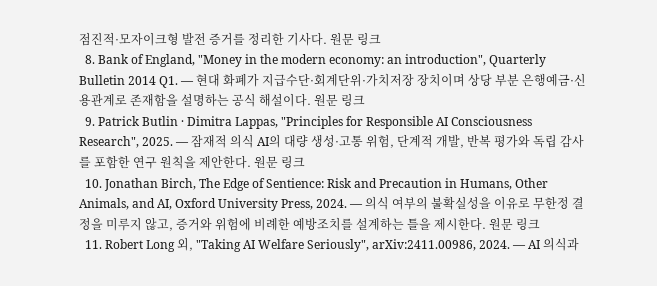점진적·모자이크형 발전 증거를 정리한 기사다. 원문 링크
  8. Bank of England, "Money in the modern economy: an introduction", Quarterly Bulletin 2014 Q1. — 현대 화폐가 지급수단·회계단위·가치저장 장치이며 상당 부분 은행예금·신용관계로 존재함을 설명하는 공식 해설이다. 원문 링크
  9. Patrick Butlin · Dimitra Lappas, "Principles for Responsible AI Consciousness Research", 2025. — 잠재적 의식 AI의 대량 생성·고통 위험, 단계적 개발, 반복 평가와 독립 감사를 포함한 연구 원칙을 제안한다. 원문 링크
  10. Jonathan Birch, The Edge of Sentience: Risk and Precaution in Humans, Other Animals, and AI, Oxford University Press, 2024. — 의식 여부의 불확실성을 이유로 무한정 결정을 미루지 않고, 증거와 위험에 비례한 예방조치를 설계하는 틀을 제시한다. 원문 링크
  11. Robert Long 외, "Taking AI Welfare Seriously", arXiv:2411.00986, 2024. — AI 의식과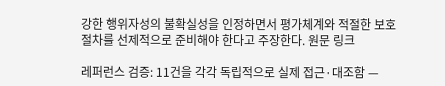강한 행위자성의 불확실성을 인정하면서 평가체계와 적절한 보호절차를 선제적으로 준비해야 한다고 주장한다. 원문 링크

레퍼런스 검증: 11건을 각각 독립적으로 실제 접근·대조함 —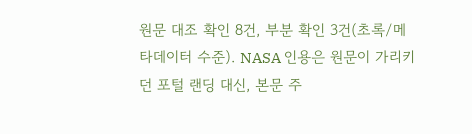원문 대조 확인 8건, 부분 확인 3건(초록/메타데이터 수준). NASA 인용은 원문이 가리키던 포털 랜딩 대신, 본문 주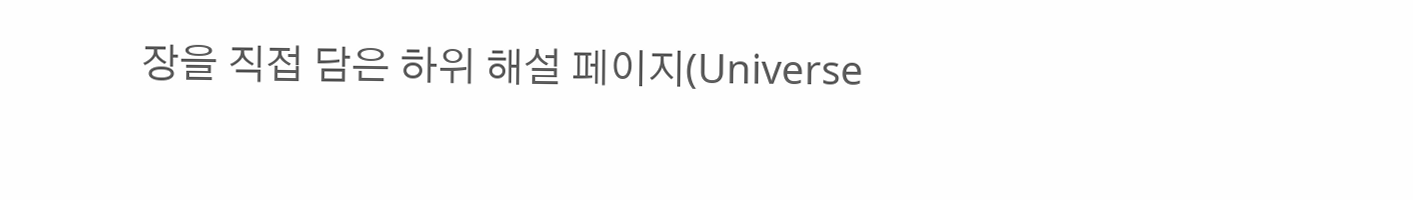장을 직접 담은 하위 해설 페이지(Universe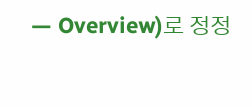— Overview)로 정정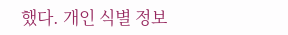했다. 개인 식별 정보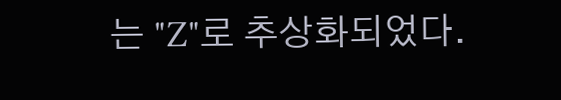는 "Z"로 추상화되었다.